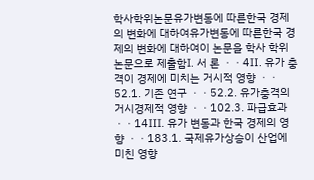학사학위논문유가변동에 따른한국 경제의 변화에 대하여유가변동에 따른한국 경제의 변화에 대하여이 논문을 학사 학위논문으로 제출함Ⅰ. 서 론 ㆍㆍ4Ⅱ. 유가 충격이 경제에 미치는 거시적 영향 ㆍㆍ52.1. 기존 연구 ㆍㆍ52.2. 유가충격의 거시경제적 영향 ㆍㆍ102.3. 파급효과 ㆍㆍ14Ⅲ. 유가 변동과 한국 경제의 영향 ㆍㆍ183.1. 국제유가상승이 산업에 미친 영향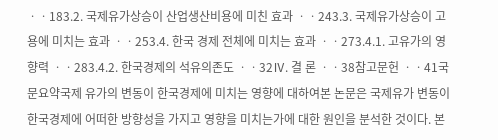ㆍㆍ183.2. 국제유가상승이 산업생산비용에 미친 효과 ㆍㆍ243.3. 국제유가상승이 고용에 미치는 효과 ㆍㆍ253.4. 한국 경제 전체에 미치는 효과 ㆍㆍ273.4.1. 고유가의 영향력 ㆍㆍ283.4.2. 한국경제의 석유의존도 ㆍㆍ32Ⅳ. 결 론 ㆍㆍ38참고문헌 ㆍㆍ41국문요약국제 유가의 변동이 한국경제에 미치는 영향에 대하여본 논문은 국제유가 변동이 한국경제에 어떠한 방향성을 가지고 영향을 미치는가에 대한 원인을 분석한 것이다. 본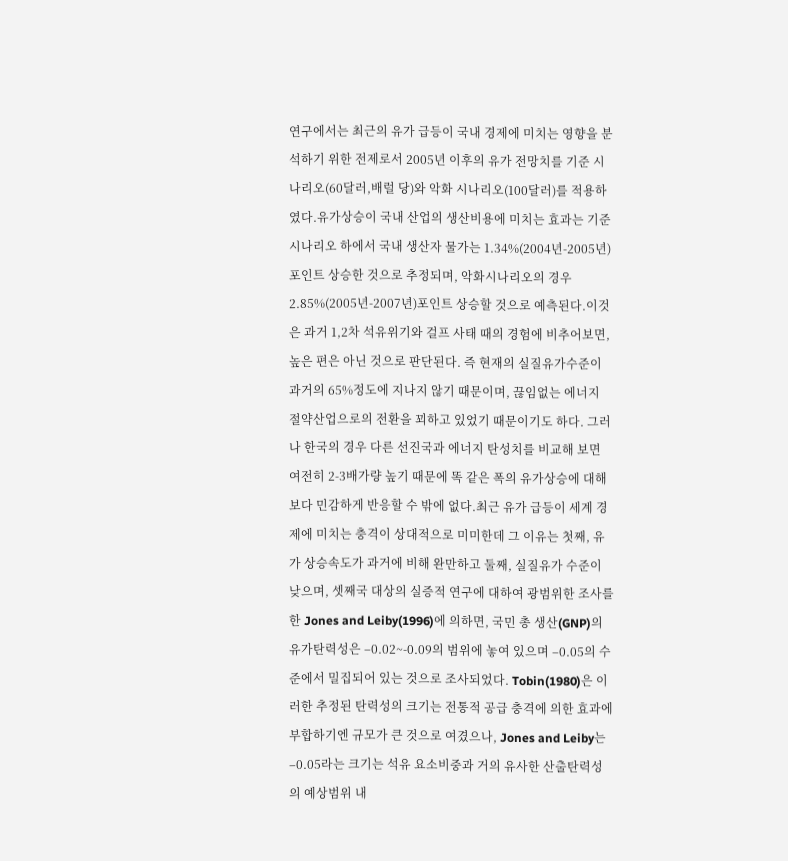연구에서는 최근의 유가 급등이 국내 경제에 미치는 영향을 분석하기 위한 전제로서 2005년 이후의 유가 전망치를 기준 시나리오(60달러,배럴 당)와 악화 시나리오(100달러)를 적용하였다.유가상승이 국내 산업의 생산비용에 미치는 효과는 기준 시나리오 하에서 국내 생산자 물가는 1.34%(2004년-2005년)포인트 상승한 것으로 추정되며, 악화시나리오의 경우 2.85%(2005년-2007년)포인트 상승할 것으로 예측된다.이것은 과거 1,2차 석유위기와 걸프 사태 때의 경험에 비추어보면, 높은 편은 아닌 것으로 판단된다. 즉 현재의 실질유가수준이 과거의 65%정도에 지나지 않기 때문이며, 끊임없는 에너지 절약산업으로의 전환을 꾀하고 있었기 때문이기도 하다. 그러나 한국의 경우 다른 선진국과 에너지 탄성치를 비교해 보면 여전히 2-3배가량 높기 때문에 똑 같은 폭의 유가상승에 대해 보다 민감하게 반응할 수 밖에 없다.최근 유가 급등이 세계 경제에 미치는 충격이 상대적으로 미미한데 그 이유는 첫째, 유가 상승속도가 과거에 비해 완만하고 둘째, 실질유가 수준이 낮으며, 셋째국 대상의 실증적 연구에 대하여 광범위한 조사를 한 Jones and Leiby(1996)에 의하면, 국민 총 생산(GNP)의 유가탄력성은 –0.02~-0.09의 범위에 놓여 있으며 –0.05의 수준에서 밀집되어 있는 것으로 조사되었다. Tobin(1980)은 이러한 추정된 탄력성의 크기는 전통적 공급 충격에 의한 효과에 부합하기엔 규모가 큰 것으로 여겼으나, Jones and Leiby는 –0.05라는 크기는 석유 요소비중과 거의 유사한 산출탄력성의 예상범위 내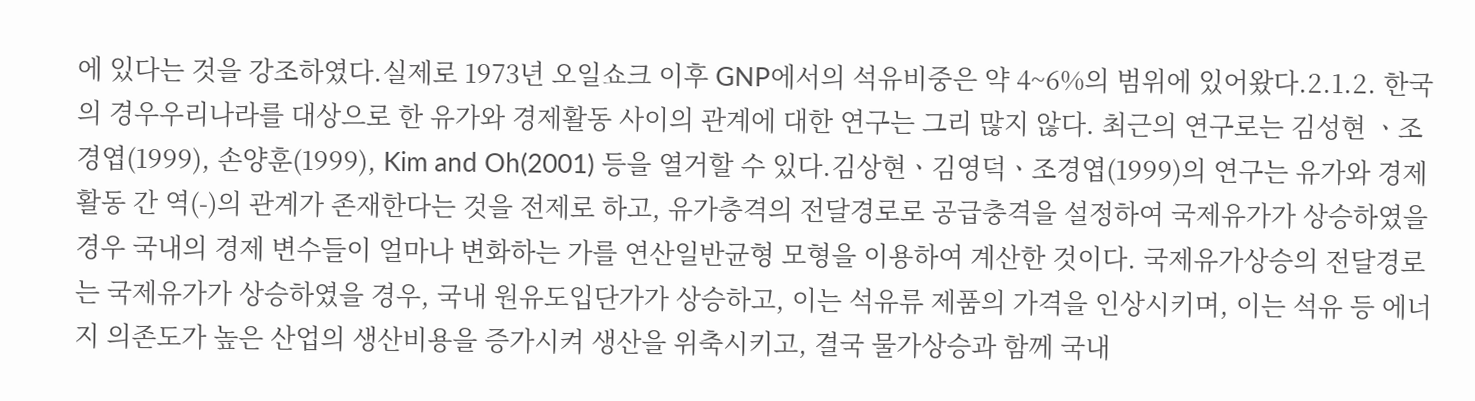에 있다는 것을 강조하였다.실제로 1973년 오일쇼크 이후 GNP에서의 석유비중은 약 4~6%의 범위에 있어왔다.2.1.2. 한국의 경우우리나라를 대상으로 한 유가와 경제활동 사이의 관계에 대한 연구는 그리 많지 않다. 최근의 연구로는 김성현 ㆍ조경엽(1999), 손양훈(1999), Kim and Oh(2001) 등을 열거할 수 있다.김상현ㆍ김영덕ㆍ조경엽(1999)의 연구는 유가와 경제활동 간 역(-)의 관계가 존재한다는 것을 전제로 하고, 유가충격의 전달경로로 공급충격을 설정하여 국제유가가 상승하였을 경우 국내의 경제 변수들이 얼마나 변화하는 가를 연산일반균형 모형을 이용하여 계산한 것이다. 국제유가상승의 전달경로는 국제유가가 상승하였을 경우, 국내 원유도입단가가 상승하고, 이는 석유류 제품의 가격을 인상시키며, 이는 석유 등 에너지 의존도가 높은 산업의 생산비용을 증가시켜 생산을 위축시키고, 결국 물가상승과 함께 국내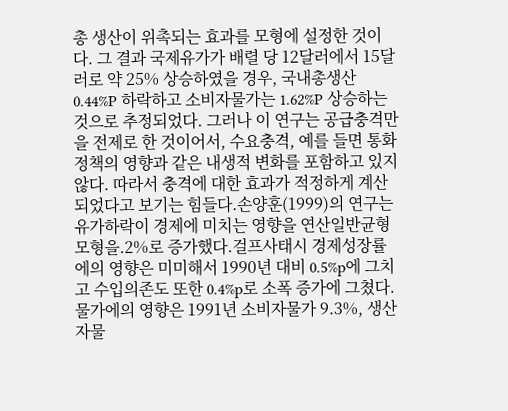총 생산이 위촉되는 효과를 모형에 설정한 것이다. 그 결과 국제유가가 배렬 당 12달러에서 15달러로 약 25% 상승하였을 경우, 국내총생산 0.44%P 하락하고 소비자물가는 1.62%P 상승하는 것으로 추정되었다. 그러나 이 연구는 공급충격만을 전제로 한 것이어서, 수요충격, 예를 들면 통화정책의 영향과 같은 내생적 변화를 포함하고 있지 않다. 따라서 충격에 대한 효과가 적정하게 계산되었다고 보기는 힘들다.손양훈(1999)의 연구는 유가하락이 경제에 미치는 영향을 연산일반균형 모형을.2%로 증가했다.걸프사태시 경제성장률에의 영향은 미미해서 1990년 대비 0.5%p에 그치고 수입의존도 또한 0.4%p로 소폭 증가에 그쳤다. 물가에의 영향은 1991년 소비자물가 9.3%, 생산자물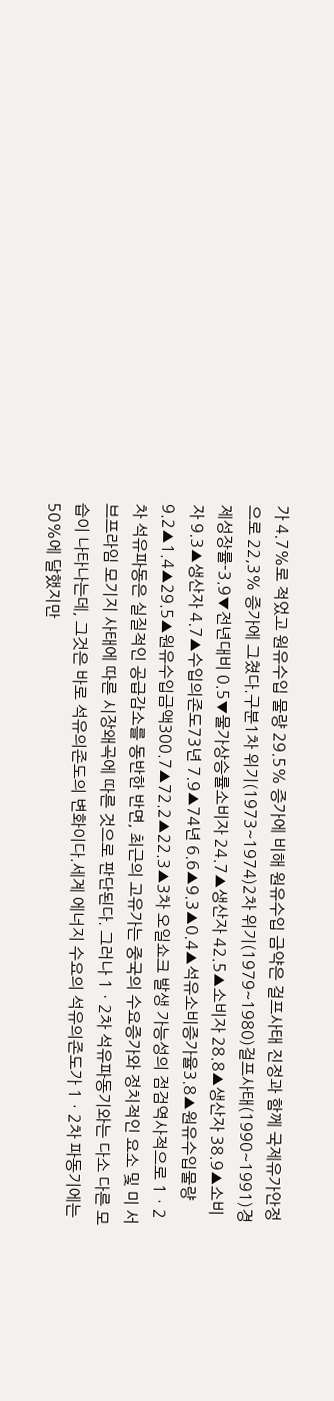가 4.7%로 적었고 원유수입 물량 29.5% 증가에 비해 원유수입 금약은 걸프사태 진정과 함께 국제유가안정으로 22,3% 증가에 그쳤다.구분1차 위기(1973~1974)2차 위기(1979~1980)걸프사태(1990~1991)경제성장률-3.9▼전년대비 0.5▼물가상승률소비자 24.7▲생산자 42.5▲소비자 28.8▲생산자 38.9▲소비자 9.3▲생산자 4.7▲수입의존도73년 7.9▲74년 6.6▲9.3▲0.4▲석유소비증가율3.8▲원유수입물량9.2▲1.4▲29.5▲원유수입금액300.7▲72.2▲22.3▲3차 오일쇼크 발생 가능성의 점검역사적으로 1ㆍ2차 석유파동은 실질적인 공급감소를 동반한 반면, 최근의 고유가는 중국의 수요증가와 정치적인 요소 및 미 서브프라임 모기지 사태에 따른 시장왜곡에 따른 것으로 판단된다. 그러나 1ㆍ2차 석유파동기와는 다소 다른 모습이 나타나는데, 그것은 바로 석유의존도의 변화이다.세계 에너지 수요의 석유의존도가 1ㆍ2차 파동기에는 50%에 달했지만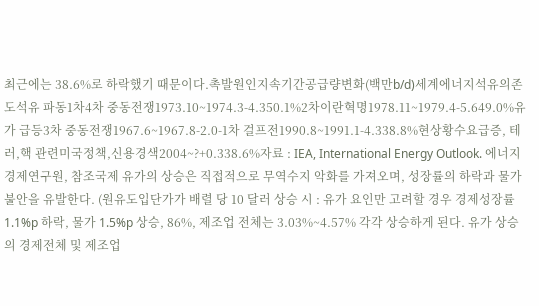최근에는 38.6%로 하락했기 때문이다.촉발원인지속기간공급량변화(백만b/d)세계에너지석유의존도석유 파동1차4차 중동전쟁1973.10~1974.3-4.350.1%2차이란혁명1978.11~1979.4-5.649.0%유가 급등3차 중동전쟁1967.6~1967.8-2.0-1차 걸프전1990.8~1991.1-4.338.8%현상황수요급증, 테러,핵 관련미국정책,신용경색2004~?+0.338.6%자료 : IEA, International Energy Outlook. 에너지 경제연구원, 참조국제 유가의 상승은 직접적으로 무역수지 악화를 가져오며, 성장률의 하락과 물가불안을 유발한다. (원유도입단가가 배렬 당 10 달러 상승 시 : 유가 요인만 고려할 경우 경제성장률 1.1%p 하락, 물가 1.5%p 상승, 86%, 제조업 전체는 3.03%~4.57% 각각 상승하게 된다. 유가 상승의 경제전체 및 제조업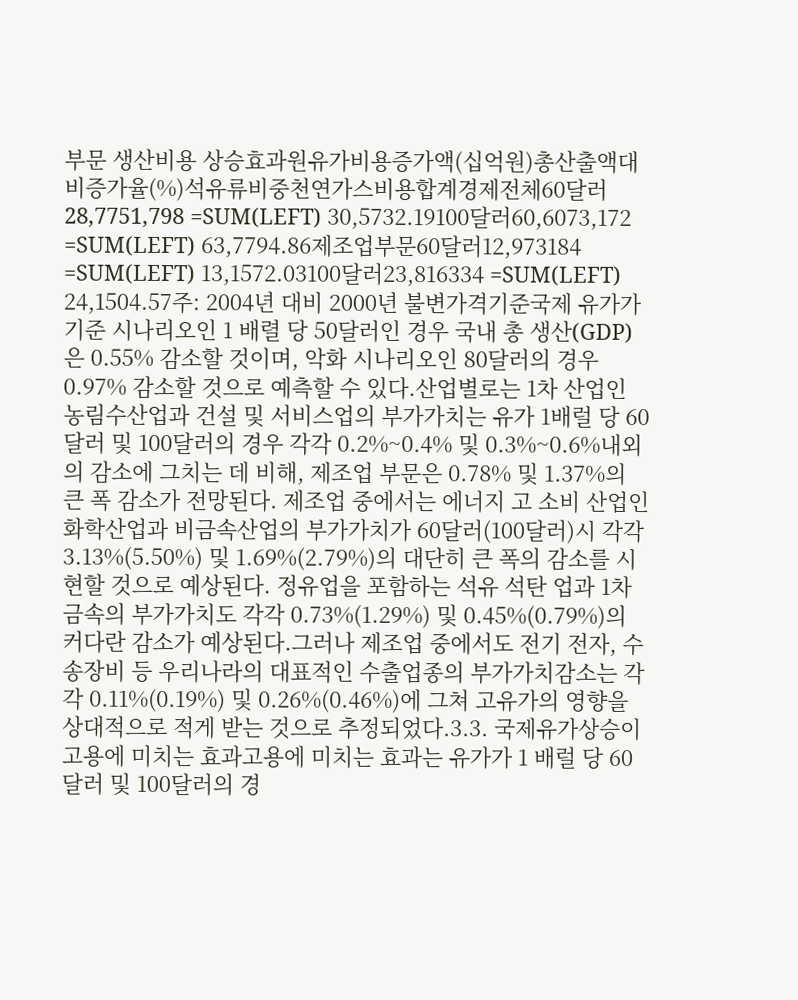부문 생산비용 상승효과원유가비용증가액(십억원)총산출액대비증가율(%)석유류비중천연가스비용합계경제전체60달러28,7751,798 =SUM(LEFT) 30,5732.19100달러60,6073,172 =SUM(LEFT) 63,7794.86제조업부문60달러12,973184 =SUM(LEFT) 13,1572.03100달러23,816334 =SUM(LEFT) 24,1504.57주: 2004년 대비 2000년 불변가격기준국제 유가가 기준 시나리오인 1 배렬 당 50달러인 경우 국내 총 생산(GDP)은 0.55% 감소할 것이며, 악화 시나리오인 80달러의 경우 0.97% 감소할 것으로 예측할 수 있다.산업별로는 1차 산업인 농림수산업과 건설 및 서비스업의 부가가치는 유가 1배럴 당 60달러 및 100달러의 경우 각각 0.2%~0.4% 및 0.3%~0.6%내외의 감소에 그치는 데 비해, 제조업 부문은 0.78% 및 1.37%의 큰 폭 감소가 전망된다. 제조업 중에서는 에너지 고 소비 산업인 화학산업과 비금속산업의 부가가치가 60달러(100달러)시 각각 3.13%(5.50%) 및 1.69%(2.79%)의 대단히 큰 폭의 감소를 시현할 것으로 예상된다. 정유업을 포함하는 석유 석탄 업과 1차 금속의 부가가치도 각각 0.73%(1.29%) 및 0.45%(0.79%)의 커다란 감소가 예상된다.그러나 제조업 중에서도 전기 전자, 수송장비 등 우리나라의 대표적인 수출업종의 부가가치감소는 각각 0.11%(0.19%) 및 0.26%(0.46%)에 그쳐 고유가의 영향을 상대적으로 적게 받는 것으로 추정되었다.3.3. 국제유가상승이 고용에 미치는 효과고용에 미치는 효과는 유가가 1 배럴 당 60달러 및 100달러의 경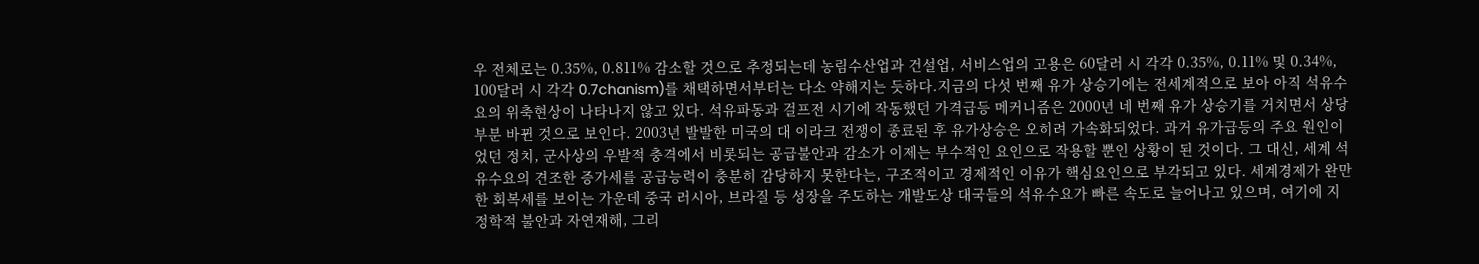우 전체로는 0.35%, 0.811% 감소할 것으로 추정되는데 농림수산업과 건설업, 서비스업의 고용은 60달러 시 각각 0.35%, 0.11% 및 0.34%, 100달러 시 각각 0.7chanism)를 채택하면서부터는 다소 약해지는 듯하다.지금의 다섯 번째 유가 상승기에는 전세계적으로 보아 아직 석유수요의 위축현상이 나타나지 않고 있다. 석유파동과 걸프전 시기에 작동했던 가격급등 메커니즘은 2000년 네 번째 유가 상승기를 거치면서 상당 부분 바뀐 것으로 보인다. 2003년 발발한 미국의 대 이라크 전쟁이 종료된 후 유가상승은 오히려 가속화되었다. 과거 유가급등의 주요 원인이었던 정치, 군사상의 우발적 충격에서 비롯되는 공급불안과 감소가 이제는 부수적인 요인으로 작용할 뿐인 상황이 된 것이다. 그 대신, 세계 석유수요의 견조한 증가세를 공급능력이 충분히 감당하지 못한다는, 구조적이고 경제적인 이유가 핵심요인으로 부각되고 있다. 세계경제가 완만한 회복세를 보이는 가운데 중국 러시아, 브라질 등 성장을 주도하는 개발도상 대국들의 석유수요가 빠른 속도로 늘어나고 있으며, 여기에 지정학적 불안과 자연재해, 그리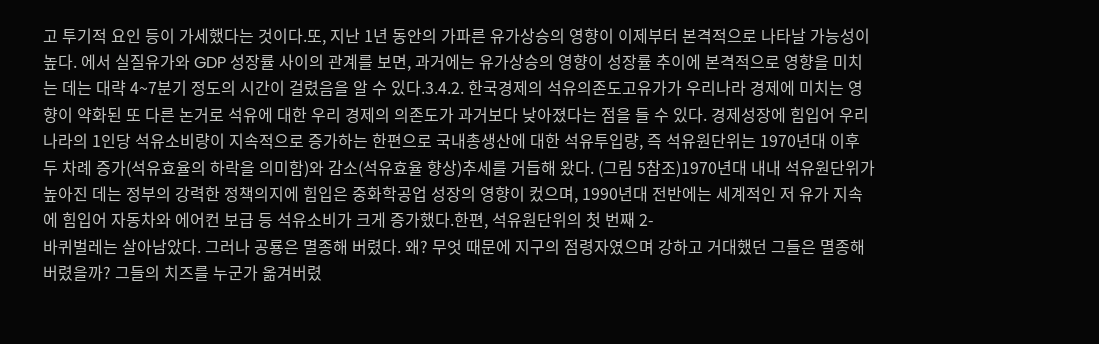고 투기적 요인 등이 가세했다는 것이다.또, 지난 1년 동안의 가파른 유가상승의 영향이 이제부터 본격적으로 나타날 가능성이 높다. 에서 실질유가와 GDP 성장률 사이의 관계를 보면, 과거에는 유가상승의 영향이 성장률 추이에 본격적으로 영향을 미치는 데는 대략 4~7분기 정도의 시간이 걸렸음을 알 수 있다.3.4.2. 한국경제의 석유의존도고유가가 우리나라 경제에 미치는 영향이 약화된 또 다른 논거로 석유에 대한 우리 경제의 의존도가 과거보다 낮아졌다는 점을 들 수 있다. 경제성장에 힘입어 우리나라의 1인당 석유소비량이 지속적으로 증가하는 한편으로 국내총생산에 대한 석유투입량, 즉 석유원단위는 1970년대 이후 두 차례 증가(석유효율의 하락을 의미함)와 감소(석유효율 향상)추세를 거듭해 왔다. (그림 5참조)1970년대 내내 석유원단위가 높아진 데는 정부의 강력한 정책의지에 힘입은 중화학공업 성장의 영향이 컸으며, 1990년대 전반에는 세계적인 저 유가 지속에 힘입어 자동차와 에어컨 보급 등 석유소비가 크게 증가했다.한편, 석유원단위의 첫 번째 2-
바퀴벌레는 살아남았다. 그러나 공룡은 멸종해 버렸다. 왜? 무엇 때문에 지구의 점령자였으며 강하고 거대했던 그들은 멸종해 버렸을까? 그들의 치즈를 누군가 옮겨버렸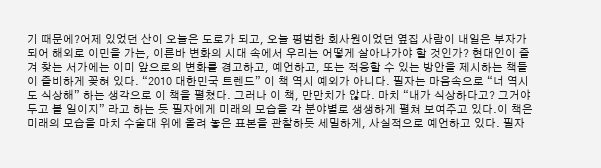기 때문에?어제 있었던 산이 오늘은 도로가 되고, 오늘 평범한 회사원이었던 옆집 사람이 내일은 부자가 되어 해외로 이민을 가는, 이른바 변화의 시대 속에서 우리는 어떻게 살아나가야 할 것인가? 현대인이 즐겨 찾는 서가에는 이미 앞으로의 변화를 경고하고, 예언하고, 또는 적응할 수 있는 방안을 제시하는 책들이 즐비하게 꽂혀 있다. “2010 대한민국 트렌드” 이 책 역시 예외가 아니다. 필자는 마음속으로 “너 역시도 식상해” 하는 생각으로 이 책을 펼쳤다. 그러나 이 책, 만만치가 않다. 마치 “내가 식상하다고? 그거야 두고 볼 일이지” 라고 하는 듯 필자에게 미래의 모습을 각 분야별로 생생하게 펼쳐 보여주고 있다.이 책은 미래의 모습을 마치 수술대 위에 올려 놓은 표본을 관찰하듯 세밀하게, 사실적으로 예언하고 있다. 필자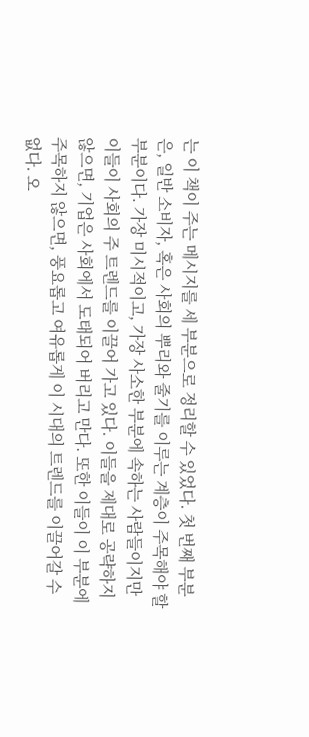는 이 책이 주는 메시지를 세 부분으로 정리할 수 있었다. 첫 번째 부분은, 일반 소비자, 혹은 사회의 뿌리와 줄기를 이루는 계층이 주목해야 할 부분이다. 가장 미시적이고, 가장 사소한 부분에 속하는 사람들이지만 이들이 사회의 주 트렌드를 이끌어 가고 있다. 이들을 제대로 공략하지 않으면, 기업은 사회에서 도태되어 버리고 만다. 또한 이들이 이 부분에 주목하지 않으면, 풍요롭고 여유롭게 이 시대의 트렌드를 이끌어갈 수 없다. 오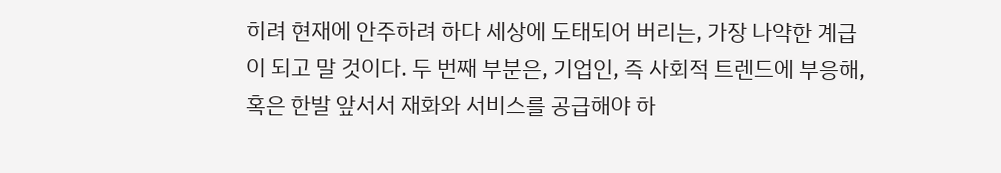히려 현재에 안주하려 하다 세상에 도태되어 버리는, 가장 나약한 계급이 되고 말 것이다. 두 번째 부분은, 기업인, 즉 사회적 트렌드에 부응해, 혹은 한발 앞서서 재화와 서비스를 공급해야 하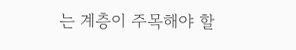는 계층이 주목해야 할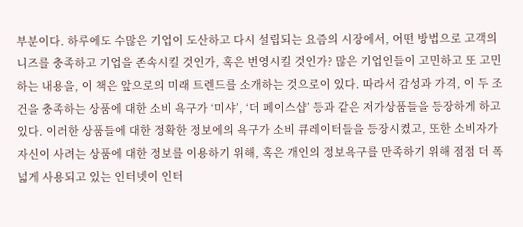부분이다. 하루에도 수많은 기업이 도산하고 다시 설립되는 요즘의 시장에서, 어떤 방법으로 고객의 니즈를 충족하고 기업을 존속시킬 것인가, 혹은 번영시킬 것인가? 많은 기업인들이 고민하고 또 고민하는 내용을, 이 책은 앞으로의 미래 트렌드를 소개하는 것으로이 있다. 따라서 감성과 가격, 이 두 조건을 충족하는 상품에 대한 소비 욕구가 ‘미샤’, ‘더 페이스샵’ 등과 같은 저가상품들을 등장하게 하고 있다. 이러한 상품들에 대한 정확한 정보에의 욕구가 소비 큐레이터들을 등장시켰고, 또한 소비자가 자신이 사려는 상품에 대한 정보를 이용하기 위해, 혹은 개인의 정보욕구를 만족하기 위해 점점 더 폭넓게 사용되고 있는 인터넷이 인터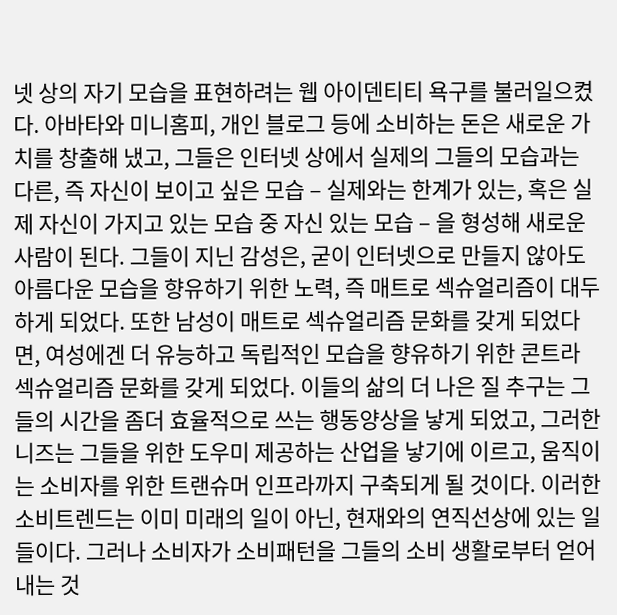넷 상의 자기 모습을 표현하려는 웹 아이덴티티 욕구를 불러일으켰다. 아바타와 미니홈피, 개인 블로그 등에 소비하는 돈은 새로운 가치를 창출해 냈고, 그들은 인터넷 상에서 실제의 그들의 모습과는 다른, 즉 자신이 보이고 싶은 모습 – 실제와는 한계가 있는, 혹은 실제 자신이 가지고 있는 모습 중 자신 있는 모습 – 을 형성해 새로운 사람이 된다. 그들이 지닌 감성은, 굳이 인터넷으로 만들지 않아도 아름다운 모습을 향유하기 위한 노력, 즉 매트로 섹슈얼리즘이 대두하게 되었다. 또한 남성이 매트로 섹슈얼리즘 문화를 갖게 되었다면, 여성에겐 더 유능하고 독립적인 모습을 향유하기 위한 콘트라 섹슈얼리즘 문화를 갖게 되었다. 이들의 삶의 더 나은 질 추구는 그들의 시간을 좀더 효율적으로 쓰는 행동양상을 낳게 되었고, 그러한 니즈는 그들을 위한 도우미 제공하는 산업을 낳기에 이르고, 움직이는 소비자를 위한 트랜슈머 인프라까지 구축되게 될 것이다. 이러한 소비트렌드는 이미 미래의 일이 아닌, 현재와의 연직선상에 있는 일들이다. 그러나 소비자가 소비패턴을 그들의 소비 생활로부터 얻어내는 것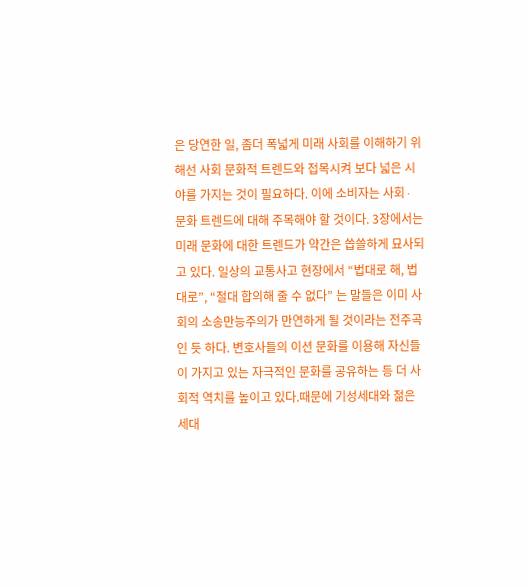은 당연한 일, 좀더 폭넓게 미래 사회를 이해하기 위해선 사회 문화적 트렌드와 접목시켜 보다 넓은 시야를 가지는 것이 필요하다. 이에 소비자는 사회∙ 문화 트렌드에 대해 주목해야 할 것이다. 3장에서는 미래 문화에 대한 트렌드가 약간은 씁쓸하게 묘사되고 있다. 일상의 교통사고 현장에서 “법대로 해, 법대로”, “절대 합의해 줄 수 없다” 는 말들은 이미 사회의 소송만능주의가 만연하게 될 것이라는 전주곡인 듯 하다. 변호사들의 이션 문화를 이용해 자신들이 가지고 있는 자극적인 문화를 공유하는 등 더 사회적 역치를 높이고 있다.때문에 기성세대와 젊은 세대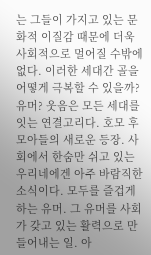는 그들이 가지고 있는 문화적 이질감 때문에 더욱 사회적으로 멀어질 수밖에 없다. 이러한 세대간 골을 어떻게 극복할 수 있을까? 유머? 웃음은 모든 세대를 잇는 연결고리다. 호모 후모아들의 새로운 등장. 사회에서 한숨만 쉬고 있는 우리네에겐 아주 바람직한 소식이다. 모두를 즐겁게 하는 유머. 그 유머를 사회가 갖고 있는 활력으로 만들어내는 일. 아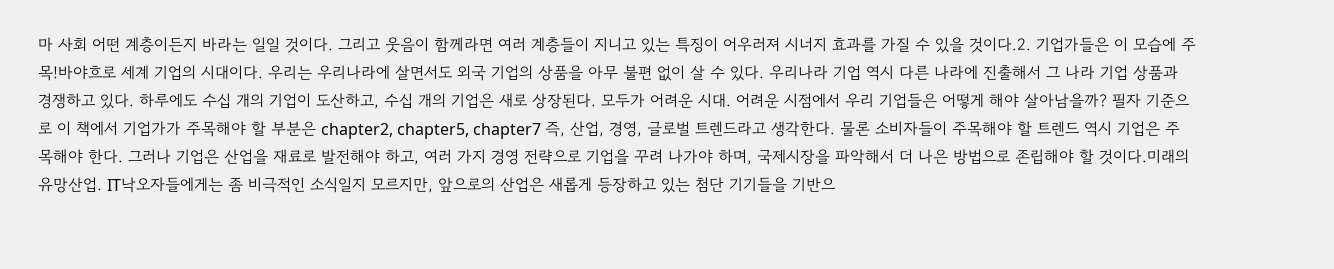마 사회 어떤 계층이든지 바라는 일일 것이다. 그리고 웃음이 함께라면 여러 계층들이 지니고 있는 특징이 어우러져 시너지 효과를 가질 수 있을 것이다.2. 기업가들은 이 모습에 주목!바야흐로 세계 기업의 시대이다. 우리는 우리나라에 살면서도 외국 기업의 상품을 아무 불편 없이 살 수 있다. 우리나라 기업 역시 다른 나라에 진출해서 그 나라 기업 상품과 경쟁하고 있다. 하루에도 수십 개의 기업이 도산하고, 수십 개의 기업은 새로 상장된다. 모두가 어려운 시대. 어려운 시점에서 우리 기업들은 어떻게 해야 살아남을까? 필자 기준으로 이 책에서 기업가가 주목해야 할 부분은 chapter2, chapter5, chapter7 즉, 산업, 경영, 글로벌 트렌드라고 생각한다. 물론 소비자들이 주목해야 할 트렌드 역시 기업은 주목해야 한다. 그러나 기업은 산업을 재료로 발전해야 하고, 여러 가지 경영 전략으로 기업을 꾸려 나가야 하며, 국제시장을 파악해서 더 나은 방법으로 존립해야 할 것이다.미래의 유망산업. IT낙오자들에게는 좀 비극적인 소식일지 모르지만, 앞으로의 산업은 새롭게 등장하고 있는 첨단 기기들을 기반으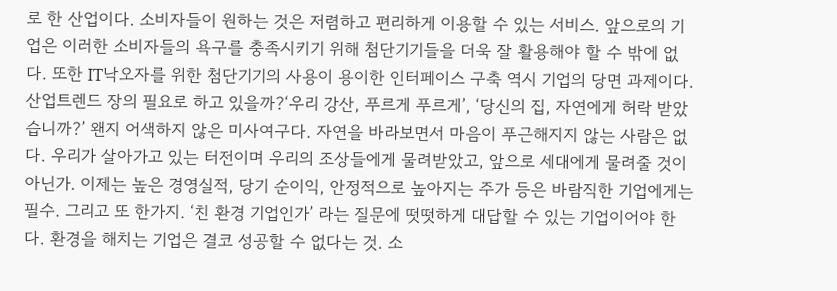로 한 산업이다. 소비자들이 원하는 것은 저렴하고 편리하게 이용할 수 있는 서비스. 앞으로의 기업은 이러한 소비자들의 욕구를 충족시키기 위해 첨단기기들을 더욱 잘 활용해야 할 수 밖에 없다. 또한 IT낙오자를 위한 첨단기기의 사용이 용이한 인터페이스 구축 역시 기업의 당면 과제이다.산업트렌드 장의 필요로 하고 있을까?‘우리 강산, 푸르게 푸르게’, ‘당신의 집, 자연에게 허락 받았습니까?’ 왠지 어색하지 않은 미사여구다. 자연을 바라보면서 마음이 푸근해지지 않는 사람은 없다. 우리가 살아가고 있는 터전이며 우리의 조상들에게 물려받았고, 앞으로 세대에게 물려줄 것이 아닌가. 이제는 높은 경영실적, 당기 순이익, 안정적으로 높아지는 주가 등은 바람직한 기업에게는 필수. 그리고 또 한가지. ‘친 환경 기업인가’ 라는 질문에 떳떳하게 대답할 수 있는 기업이어야 한다. 환경을 해치는 기업은 결코 성공할 수 없다는 것. 소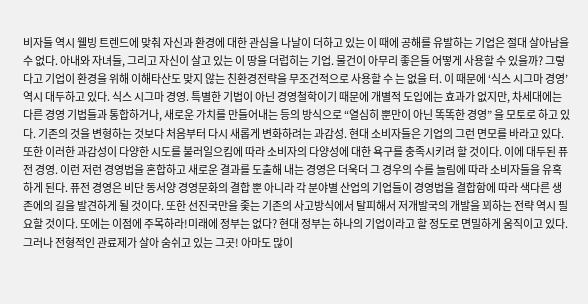비자들 역시 웰빙 트렌드에 맞춰 자신과 환경에 대한 관심을 나날이 더하고 있는 이 때에 공해를 유발하는 기업은 절대 살아남을 수 없다. 아내와 자녀들, 그리고 자신이 살고 있는 이 땅을 더럽히는 기업. 물건이 아무리 좋은들 어떻게 사용할 수 있을까? 그렇다고 기업이 환경을 위해 이해타산도 맞지 않는 친환경전략을 무조건적으로 사용할 수 는 없을 터. 이 때문에 ‘식스 시그마 경영’ 역시 대두하고 있다. 식스 시그마 경영. 특별한 기법이 아닌 경영철학이기 때문에 개별적 도입에는 효과가 없지만, 차세대에는 다른 경영 기법들과 통합하거나, 새로운 가치를 만들어내는 등의 방식으로 “열심히 뿐만이 아닌 똑똑한 경영” 을 모토로 하고 있다. 기존의 것을 변형하는 것보다 처음부터 다시 새롭게 변화하려는 과감성. 현대 소비자들은 기업의 그런 면모를 바라고 있다. 또한 이러한 과감성이 다양한 시도를 불러일으킴에 따라 소비자의 다양성에 대한 욕구를 충족시키려 할 것이다. 이에 대두된 퓨전 경영. 이런 저런 경영법을 혼합하고 새로운 결과를 도출해 내는 경영은 더욱더 그 경우의 수를 늘림에 따라 소비자들을 유혹하게 된다. 퓨전 경영은 비단 동서양 경영문화의 결합 뿐 아니라 각 분야별 산업의 기업들이 경영법을 결합함에 따라 색다른 생존에의 길을 발견하게 될 것이다. 또한 선진국만을 좇는 기존의 사고방식에서 탈피해서 저개발국의 개발을 꾀하는 전략 역시 필요할 것이다. 또에는 이점에 주목하라!미래에 정부는 없다? 현대 정부는 하나의 기업이라고 할 정도로 면밀하게 움직이고 있다. 그러나 전형적인 관료제가 살아 숨쉬고 있는 그곳! 아마도 많이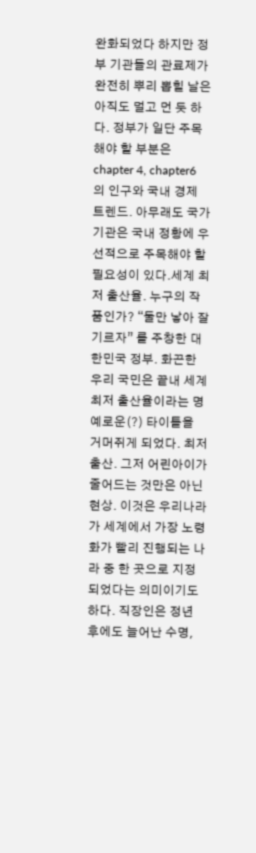완화되었다 하지만 정부 기관들의 관료제가 완전히 뿌리 뽑힐 날은 아직도 멀고 먼 듯 하다. 정부가 일단 주목해야 할 부분은 chapter 4, chapter6 의 인구와 국내 경제 트렌드. 아무래도 국가기관은 국내 정황에 우선적으로 주목해야 할 필요성이 있다.세계 최저 출산율. 누구의 작품인가? “둘만 낳아 잘 기르자” 를 주창한 대한민국 정부. 화끈한 우리 국민은 끝내 세계 최저 출산율이라는 명예로운(?) 타이틀을 거머쥐게 되었다. 최저 출산. 그저 어린아이가 줄어드는 것만은 아닌 현상. 이것은 우리나라가 세계에서 가장 노령화가 빨리 진행되는 나라 중 한 곳으로 지정되었다는 의미이기도 하다. 직장인은 정년 후에도 늘어난 수명,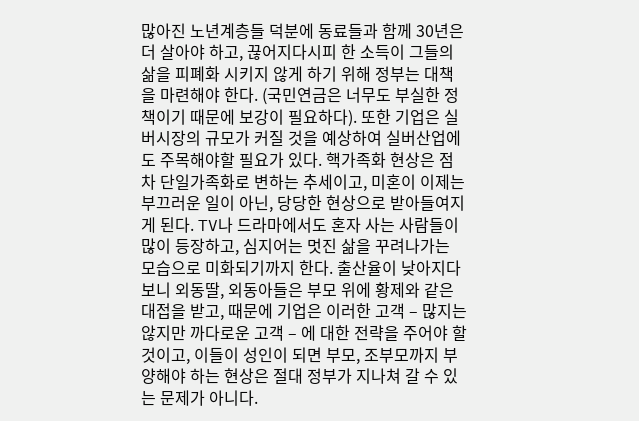많아진 노년계층들 덕분에 동료들과 함께 30년은 더 살아야 하고, 끊어지다시피 한 소득이 그들의 삶을 피폐화 시키지 않게 하기 위해 정부는 대책을 마련해야 한다. (국민연금은 너무도 부실한 정책이기 때문에 보강이 필요하다). 또한 기업은 실버시장의 규모가 커질 것을 예상하여 실버산업에도 주목해야할 필요가 있다. 핵가족화 현상은 점차 단일가족화로 변하는 추세이고, 미혼이 이제는 부끄러운 일이 아닌, 당당한 현상으로 받아들여지게 된다. TV나 드라마에서도 혼자 사는 사람들이 많이 등장하고, 심지어는 멋진 삶을 꾸려나가는 모습으로 미화되기까지 한다. 출산율이 낮아지다 보니 외동딸, 외동아들은 부모 위에 황제와 같은 대접을 받고, 때문에 기업은 이러한 고객 – 많지는 않지만 까다로운 고객 – 에 대한 전략을 주어야 할 것이고, 이들이 성인이 되면 부모, 조부모까지 부양해야 하는 현상은 절대 정부가 지나쳐 갈 수 있는 문제가 아니다.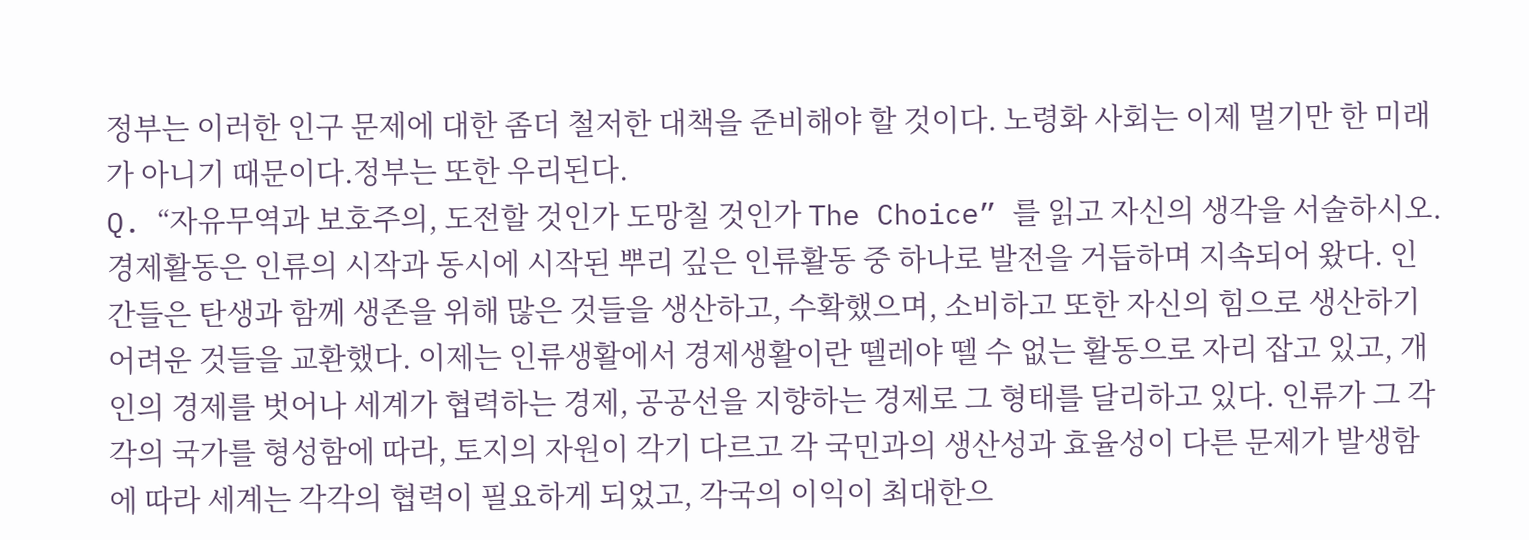정부는 이러한 인구 문제에 대한 좀더 철저한 대책을 준비해야 할 것이다. 노령화 사회는 이제 멀기만 한 미래가 아니기 때문이다.정부는 또한 우리된다.
Q. “자유무역과 보호주의, 도전할 것인가 도망칠 것인가 The Choice” 를 읽고 자신의 생각을 서술하시오.경제활동은 인류의 시작과 동시에 시작된 뿌리 깊은 인류활동 중 하나로 발전을 거듭하며 지속되어 왔다. 인간들은 탄생과 함께 생존을 위해 많은 것들을 생산하고, 수확했으며, 소비하고 또한 자신의 힘으로 생산하기 어려운 것들을 교환했다. 이제는 인류생활에서 경제생활이란 뗄레야 뗄 수 없는 활동으로 자리 잡고 있고, 개인의 경제를 벗어나 세계가 협력하는 경제, 공공선을 지향하는 경제로 그 형태를 달리하고 있다. 인류가 그 각각의 국가를 형성함에 따라, 토지의 자원이 각기 다르고 각 국민과의 생산성과 효율성이 다른 문제가 발생함에 따라 세계는 각각의 협력이 필요하게 되었고, 각국의 이익이 최대한으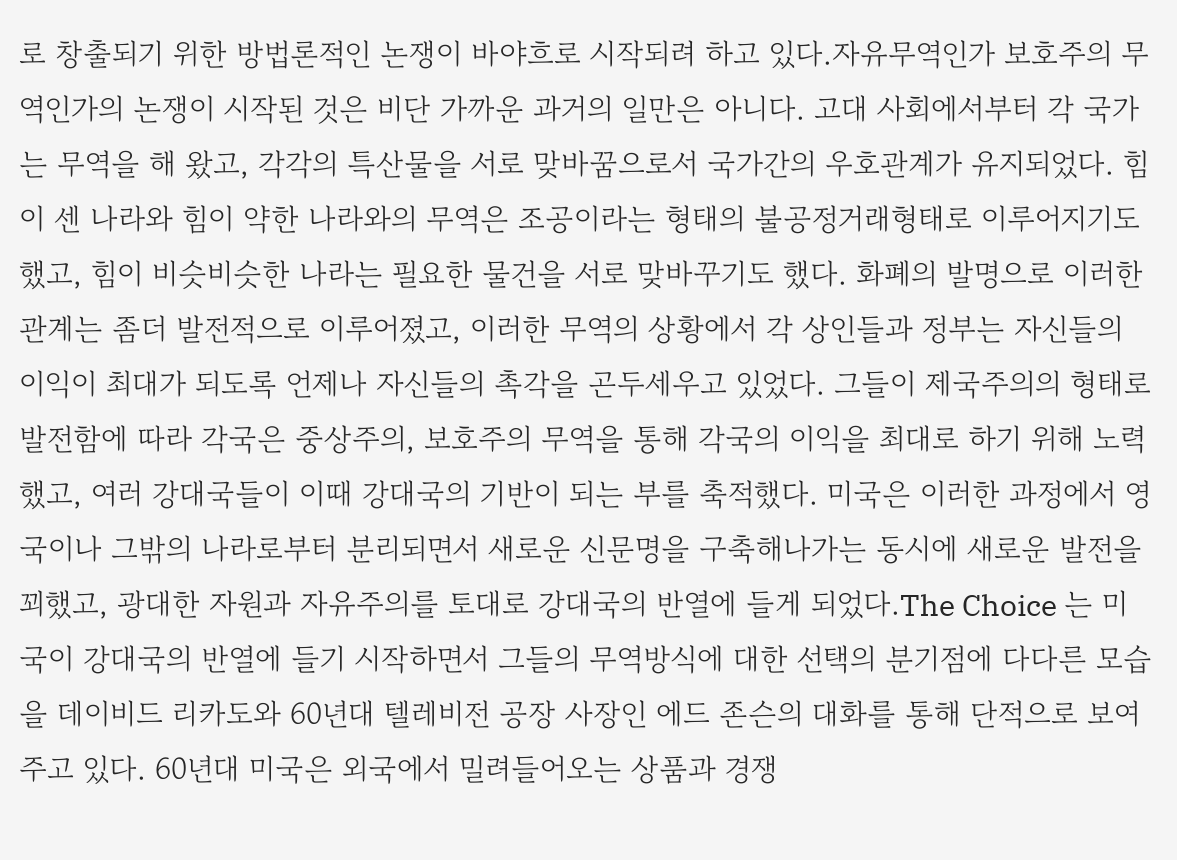로 창출되기 위한 방법론적인 논쟁이 바야흐로 시작되려 하고 있다.자유무역인가 보호주의 무역인가의 논쟁이 시작된 것은 비단 가까운 과거의 일만은 아니다. 고대 사회에서부터 각 국가는 무역을 해 왔고, 각각의 특산물을 서로 맞바꿈으로서 국가간의 우호관계가 유지되었다. 힘이 센 나라와 힘이 약한 나라와의 무역은 조공이라는 형태의 불공정거래형태로 이루어지기도 했고, 힘이 비슷비슷한 나라는 필요한 물건을 서로 맞바꾸기도 했다. 화폐의 발명으로 이러한 관계는 좀더 발전적으로 이루어졌고, 이러한 무역의 상황에서 각 상인들과 정부는 자신들의 이익이 최대가 되도록 언제나 자신들의 촉각을 곤두세우고 있었다. 그들이 제국주의의 형태로 발전함에 따라 각국은 중상주의, 보호주의 무역을 통해 각국의 이익을 최대로 하기 위해 노력했고, 여러 강대국들이 이때 강대국의 기반이 되는 부를 축적했다. 미국은 이러한 과정에서 영국이나 그밖의 나라로부터 분리되면서 새로운 신문명을 구축해나가는 동시에 새로운 발전을 꾀했고, 광대한 자원과 자유주의를 토대로 강대국의 반열에 들게 되었다.The Choice 는 미국이 강대국의 반열에 들기 시작하면서 그들의 무역방식에 대한 선택의 분기점에 다다른 모습을 데이비드 리카도와 60년대 텔레비전 공장 사장인 에드 존슨의 대화를 통해 단적으로 보여주고 있다. 60년대 미국은 외국에서 밀려들어오는 상품과 경쟁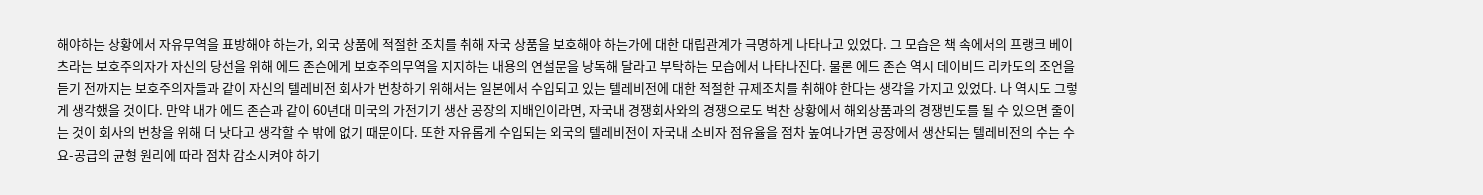해야하는 상황에서 자유무역을 표방해야 하는가, 외국 상품에 적절한 조치를 취해 자국 상품을 보호해야 하는가에 대한 대립관계가 극명하게 나타나고 있었다. 그 모습은 책 속에서의 프랭크 베이츠라는 보호주의자가 자신의 당선을 위해 에드 존슨에게 보호주의무역을 지지하는 내용의 연설문을 낭독해 달라고 부탁하는 모습에서 나타나진다. 물론 에드 존슨 역시 데이비드 리카도의 조언을 듣기 전까지는 보호주의자들과 같이 자신의 텔레비전 회사가 번창하기 위해서는 일본에서 수입되고 있는 텔레비전에 대한 적절한 규제조치를 취해야 한다는 생각을 가지고 있었다. 나 역시도 그렇게 생각했을 것이다. 만약 내가 에드 존슨과 같이 60년대 미국의 가전기기 생산 공장의 지배인이라면, 자국내 경쟁회사와의 경쟁으로도 벅찬 상황에서 해외상품과의 경쟁빈도를 될 수 있으면 줄이는 것이 회사의 번창을 위해 더 낫다고 생각할 수 밖에 없기 때문이다. 또한 자유롭게 수입되는 외국의 텔레비전이 자국내 소비자 점유율을 점차 높여나가면 공장에서 생산되는 텔레비전의 수는 수요-공급의 균형 원리에 따라 점차 감소시켜야 하기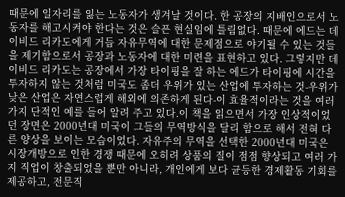때문에 일자리를 잃는 노동자가 생겨날 것이다. 한 공장의 지배인으로서 노동자를 해고시켜야 한다는 것은 슬픈 현실임에 틀림없다. 때문에 에드는 데이비드 리카도에게 거듭 자유무역에 대한 문제점으로 야기될 수 있는 것들을 제기함으로서 공장과 노동자에 대한 미련을 표현하고 있다. 그렇지만 데이비드 리카도는 공장에서 가장 타이핑을 잘 하는 에드가 타이핑에 시간을 투자하지 않는 것처럼 미국도 좀더 우위가 있는 산업에 투자하는 것-우위가 낮은 산업은 자연스럽게 해외에 의존하게 된다-이 효율적이라는 것을 여러 가지 단적인 예를 들어 알려 주고 있다.이 책을 읽으면서 가장 인상적이었던 장면은 2000년대 미국이 그들의 무역방식을 달리 함으로 해서 전혀 다른 양상을 보이는 모습이었다. 자유주의 무역을 선택한 2000년대 미국은 시장개방으로 인한 경쟁 때문에 오히려 상품의 질이 점점 향상되고 여러 가지 직업이 창출되었을 뿐만 아니라, 개인에게 보다 균등한 경제활동 기회를 제공하고, 전문직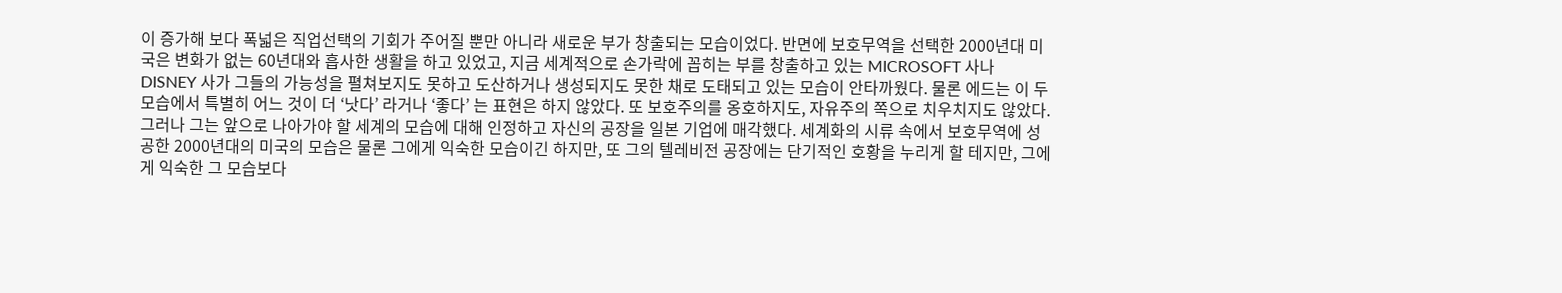이 증가해 보다 폭넓은 직업선택의 기회가 주어질 뿐만 아니라 새로운 부가 창출되는 모습이었다. 반면에 보호무역을 선택한 2000년대 미국은 변화가 없는 60년대와 흡사한 생활을 하고 있었고, 지금 세계적으로 손가락에 꼽히는 부를 창출하고 있는 MICROSOFT 사나 DISNEY 사가 그들의 가능성을 펼쳐보지도 못하고 도산하거나 생성되지도 못한 채로 도태되고 있는 모습이 안타까웠다. 물론 에드는 이 두 모습에서 특별히 어느 것이 더 ‘낫다’ 라거나 ‘좋다’ 는 표현은 하지 않았다. 또 보호주의를 옹호하지도, 자유주의 쪽으로 치우치지도 않았다. 그러나 그는 앞으로 나아가야 할 세계의 모습에 대해 인정하고 자신의 공장을 일본 기업에 매각했다. 세계화의 시류 속에서 보호무역에 성공한 2000년대의 미국의 모습은 물론 그에게 익숙한 모습이긴 하지만, 또 그의 텔레비전 공장에는 단기적인 호황을 누리게 할 테지만, 그에게 익숙한 그 모습보다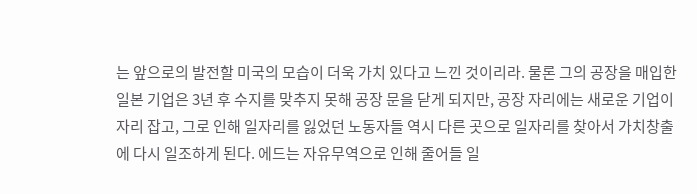는 앞으로의 발전할 미국의 모습이 더욱 가치 있다고 느낀 것이리라. 물론 그의 공장을 매입한 일본 기업은 3년 후 수지를 맞추지 못해 공장 문을 닫게 되지만, 공장 자리에는 새로운 기업이 자리 잡고, 그로 인해 일자리를 잃었던 노동자들 역시 다른 곳으로 일자리를 찾아서 가치창출에 다시 일조하게 된다. 에드는 자유무역으로 인해 줄어들 일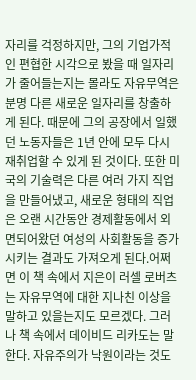자리를 걱정하지만, 그의 기업가적인 편협한 시각으로 봤을 때 일자리가 줄어들는지는 몰라도 자유무역은 분명 다른 새로운 일자리를 창출하게 된다. 때문에 그의 공장에서 일했던 노동자들은 1년 안에 모두 다시 재취업할 수 있게 된 것이다. 또한 미국의 기술력은 다른 여러 가지 직업을 만들어냈고, 새로운 형태의 직업은 오랜 시간동안 경제활동에서 외면되어왔던 여성의 사회활동을 증가시키는 결과도 가져오게 된다.어쩌면 이 책 속에서 지은이 러셀 로버츠는 자유무역에 대한 지나친 이상을 말하고 있을는지도 모르겠다. 그러나 책 속에서 데이비드 리카도는 말한다. 자유주의가 낙원이라는 것도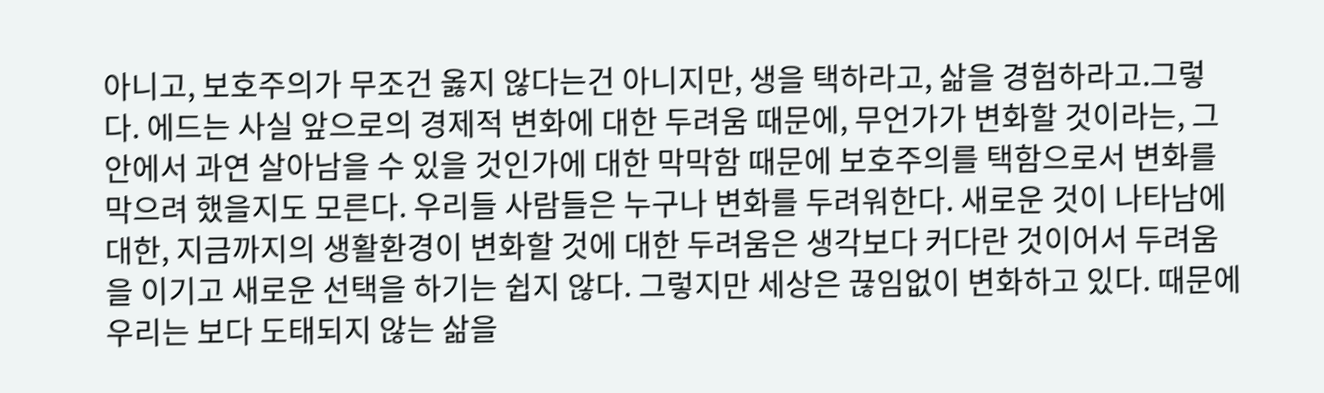아니고, 보호주의가 무조건 옳지 않다는건 아니지만, 생을 택하라고, 삶을 경험하라고.그렇다. 에드는 사실 앞으로의 경제적 변화에 대한 두려움 때문에, 무언가가 변화할 것이라는, 그 안에서 과연 살아남을 수 있을 것인가에 대한 막막함 때문에 보호주의를 택함으로서 변화를 막으려 했을지도 모른다. 우리들 사람들은 누구나 변화를 두려워한다. 새로운 것이 나타남에 대한, 지금까지의 생활환경이 변화할 것에 대한 두려움은 생각보다 커다란 것이어서 두려움을 이기고 새로운 선택을 하기는 쉽지 않다. 그렇지만 세상은 끊임없이 변화하고 있다. 때문에 우리는 보다 도태되지 않는 삶을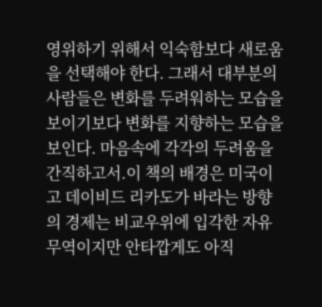영위하기 위해서 익숙함보다 새로움을 선택해야 한다. 그래서 대부분의 사람들은 변화를 두려워하는 모습을 보이기보다 변화를 지향하는 모습을 보인다. 마음속에 각각의 두려움을 간직하고서.이 책의 배경은 미국이고 데이비드 리카도가 바라는 방향의 경제는 비교우위에 입각한 자유무역이지만 안타깝게도 아직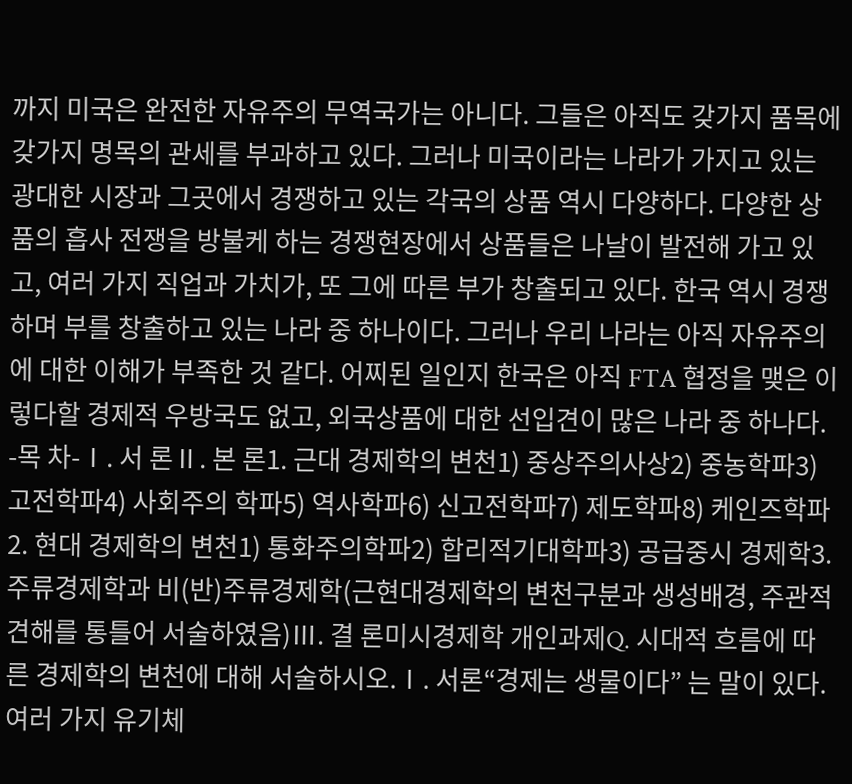까지 미국은 완전한 자유주의 무역국가는 아니다. 그들은 아직도 갖가지 품목에 갖가지 명목의 관세를 부과하고 있다. 그러나 미국이라는 나라가 가지고 있는 광대한 시장과 그곳에서 경쟁하고 있는 각국의 상품 역시 다양하다. 다양한 상품의 흡사 전쟁을 방불케 하는 경쟁현장에서 상품들은 나날이 발전해 가고 있고, 여러 가지 직업과 가치가, 또 그에 따른 부가 창출되고 있다. 한국 역시 경쟁하며 부를 창출하고 있는 나라 중 하나이다. 그러나 우리 나라는 아직 자유주의에 대한 이해가 부족한 것 같다. 어찌된 일인지 한국은 아직 FTA 협정을 맺은 이렇다할 경제적 우방국도 없고, 외국상품에 대한 선입견이 많은 나라 중 하나다.
-목 차-Ⅰ. 서 론Ⅱ. 본 론1. 근대 경제학의 변천1) 중상주의사상2) 중농학파3) 고전학파4) 사회주의 학파5) 역사학파6) 신고전학파7) 제도학파8) 케인즈학파2. 현대 경제학의 변천1) 통화주의학파2) 합리적기대학파3) 공급중시 경제학3. 주류경제학과 비(반)주류경제학(근현대경제학의 변천구분과 생성배경, 주관적견해를 통틀어 서술하였음)Ⅲ. 결 론미시경제학 개인과제Q. 시대적 흐름에 따른 경제학의 변천에 대해 서술하시오.Ⅰ. 서론“경제는 생물이다” 는 말이 있다. 여러 가지 유기체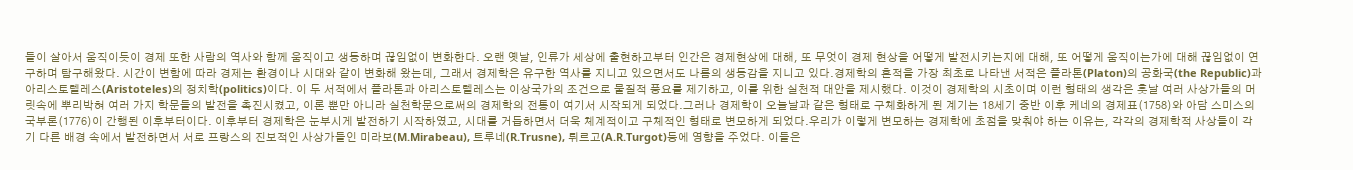들이 살아서 움직이듯이 경제 또한 사람의 역사와 함께 움직이고 생동하며 끊임없이 변화한다. 오랜 옛날, 인류가 세상에 출현하고부터 인간은 경제현상에 대해, 또 무엇이 경제 현상을 어떻게 발전시키는지에 대해, 또 어떻게 움직이는가에 대해 끊임없이 연구하며 탐구해왔다. 시간이 변함에 따라 경제는 환경이나 시대와 같이 변화해 왔는데, 그래서 경제학은 유구한 역사를 지니고 있으면서도 나름의 생동감을 지니고 있다.경제학의 흔적을 가장 최초로 나타낸 서적은 플라톤(Platon)의 공화국(the Republic)과 아리스토텔레스(Aristoteles)의 정치학(politics)이다. 이 두 서적에서 플라톤과 아리스토텔레스는 이상국가의 조건으로 물질적 풍요를 제기하고, 이를 위한 실천적 대안을 제시했다. 이것이 경제학의 시초이며 이런 형태의 생각은 훗날 여러 사상가들의 머릿속에 뿌리박혀 여러 가지 학문들의 발전을 촉진시켰고, 이론 뿐만 아니라 실천학문으로써의 경제학의 전통이 여기서 시작되게 되었다.그러나 경제학이 오늘날과 같은 형태로 구체화하게 된 계기는 18세기 중반 이후 케네의 경제표(1758)와 아담 스미스의 국부론(1776)이 간행된 이후부터이다. 이후부터 경제학은 눈부시게 발전하기 시작하였고, 시대를 거듭하면서 더욱 체계적이고 구체적인 형태로 변모하게 되었다.우리가 이렇게 변모하는 경제학에 초점을 맞춰야 하는 이유는, 각각의 경제학적 사상들이 각기 다른 배경 속에서 발전하면서 서로 프랑스의 진보적인 사상가들인 미라보(M.Mirabeau), 트루네(R.Trusne), 튀르고(A.R.Turgot)등에 영향을 주었다. 이들은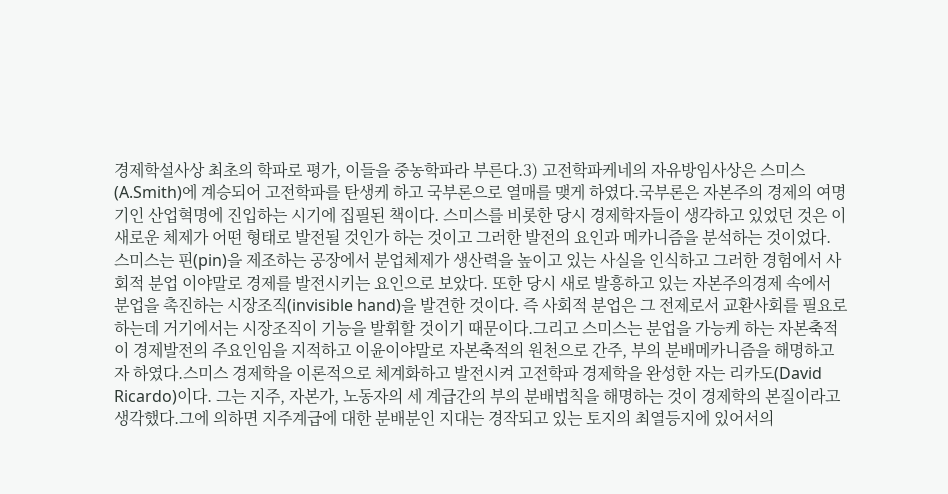경제학설사상 최초의 학파로 평가, 이들을 중농학파라 부른다.3) 고전학파케네의 자유방임사상은 스미스(A.Smith)에 계승되어 고전학파를 탄생케 하고 국부론으로 열매를 맺게 하였다.국부론은 자본주의 경제의 여명기인 산업혁명에 진입하는 시기에 집필된 책이다. 스미스를 비롯한 당시 경제학자들이 생각하고 있었던 것은 이 새로운 체제가 어떤 형태로 발전될 것인가 하는 것이고 그러한 발전의 요인과 메카니즘을 분석하는 것이었다. 스미스는 핀(pin)을 제조하는 공장에서 분업체제가 생산력을 높이고 있는 사실을 인식하고 그러한 경험에서 사회적 분업 이야말로 경제를 발전시키는 요인으로 보았다. 또한 당시 새로 발흥하고 있는 자본주의경제 속에서 분업을 촉진하는 시장조직(invisible hand)을 발견한 것이다. 즉 사회적 분업은 그 전제로서 교환사회를 필요로 하는데 거기에서는 시장조직이 기능을 발휘할 것이기 때문이다.그리고 스미스는 분업을 가능케 하는 자본축적이 경제발전의 주요인임을 지적하고 이윤이야말로 자본축적의 원천으로 간주, 부의 분배메카니즘을 해명하고자 하였다.스미스 경제학을 이론적으로 체계화하고 발전시켜 고전학파 경제학을 완성한 자는 리카도(David Ricardo)이다. 그는 지주, 자본가, 노동자의 세 계급간의 부의 분배법칙을 해명하는 것이 경제학의 본질이라고 생각했다.그에 의하면 지주계급에 대한 분배분인 지대는 경작되고 있는 토지의 최열등지에 있어서의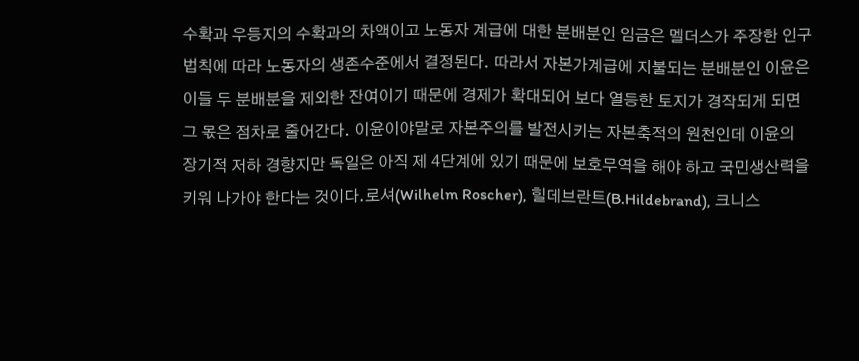수확과 우등지의 수확과의 차액이고 노동자 계급에 대한 분배분인 임금은 멜더스가 주장한 인구법칙에 따라 노동자의 생존수준에서 결정된다. 따라서 자본가계급에 지불되는 분배분인 이윤은 이들 두 분배분을 제외한 잔여이기 때문에 경제가 확대되어 보다 열등한 토지가 경작되게 되면 그 몫은 점차로 줄어간다. 이윤이야말로 자본주의를 발전시키는 자본축적의 원천인데 이윤의 장기적 저하 경향지만 독일은 아직 제 4단계에 있기 때문에 보호무역을 해야 하고 국민생산력을 키워 나가야 한다는 것이다.로셔(Wilhelm Roscher), 힐데브란트(B.Hildebrand), 크니스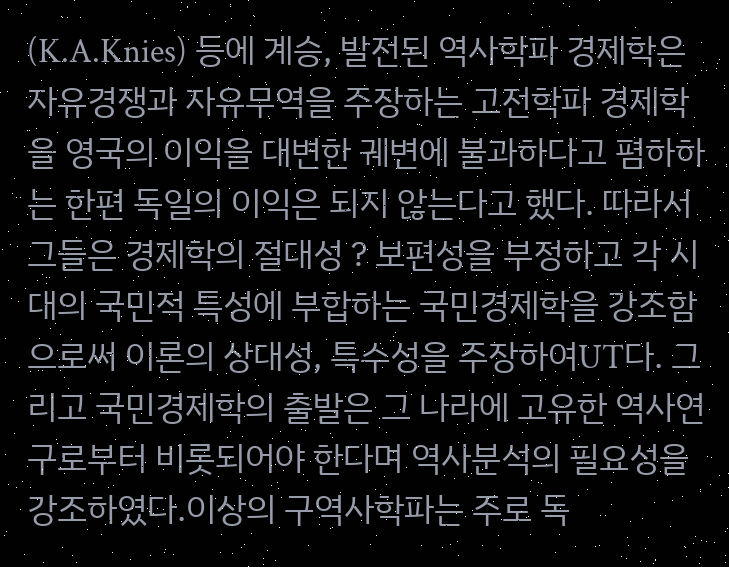(K.A.Knies) 등에 계승, 발전된 역사학파 경제학은 자유경쟁과 자유무역을 주장하는 고전학파 경제학을 영국의 이익을 대변한 궤변에 불과하다고 폄하하는 한편 독일의 이익은 되지 않는다고 했다. 따라서 그들은 경제학의 절대성 ? 보편성을 부정하고 각 시대의 국민적 특성에 부합하는 국민경제학을 강조함으로써 이론의 상대성, 특수성을 주장하여UT다. 그리고 국민경제학의 출발은 그 나라에 고유한 역사연구로부터 비롯되어야 한다며 역사분석의 필요성을 강조하였다.이상의 구역사학파는 주로 독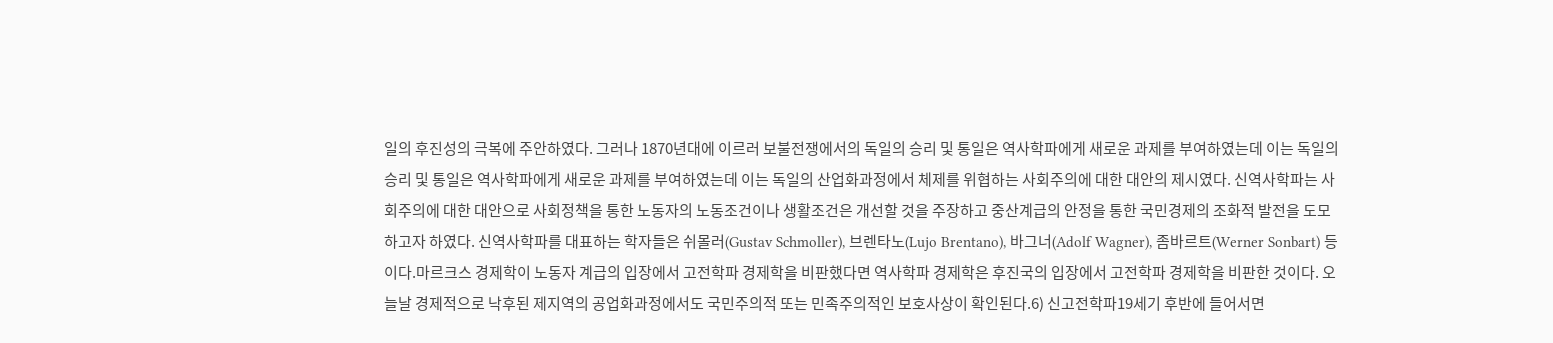일의 후진성의 극복에 주안하였다. 그러나 1870년대에 이르러 보불전쟁에서의 독일의 승리 및 통일은 역사학파에게 새로운 과제를 부여하였는데 이는 독일의 승리 및 통일은 역사학파에게 새로운 과제를 부여하였는데 이는 독일의 산업화과정에서 체제를 위협하는 사회주의에 대한 대안의 제시였다. 신역사학파는 사회주의에 대한 대안으로 사회정책을 통한 노동자의 노동조건이나 생활조건은 개선할 것을 주장하고 중산계급의 안정을 통한 국민경제의 조화적 발전을 도모하고자 하였다. 신역사학파를 대표하는 학자들은 쉬몰러(Gustav Schmoller), 브렌타노(Lujo Brentano), 바그너(Adolf Wagner), 좀바르트(Werner Sonbart) 등이다.마르크스 경제학이 노동자 계급의 입장에서 고전학파 경제학을 비판했다면 역사학파 경제학은 후진국의 입장에서 고전학파 경제학을 비판한 것이다. 오늘날 경제적으로 낙후된 제지역의 공업화과정에서도 국민주의적 또는 민족주의적인 보호사상이 확인된다.6) 신고전학파19세기 후반에 들어서면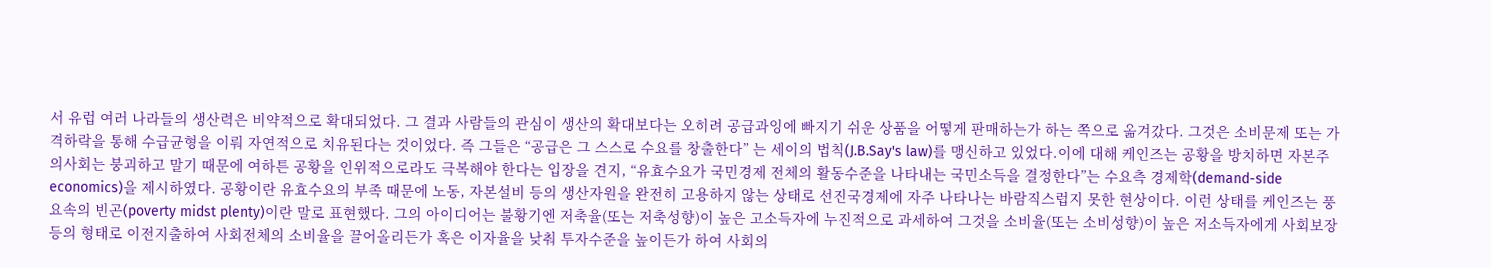서 유럽 여러 나라들의 생산력은 비약적으로 확대되었다. 그 결과 사람들의 관심이 생산의 확대보다는 오히려 공급과잉에 빠지기 쉬운 상품을 어떻게 판매하는가 하는 쪽으로 옮겨갔다. 그것은 소비문제 또는 가격하락을 통해 수급균형을 이뤄 자연적으로 치유된다는 것이었다. 즉 그들은 “공급은 그 스스로 수요를 창출한다” 는 세이의 법칙(J.B.Say's law)를 맹신하고 있었다.이에 대해 케인즈는 공황을 방치하면 자본주의사회는 붕괴하고 말기 때문에 여하튼 공황을 인위적으로라도 극복해야 한다는 입장을 견지, “유효수요가 국민경제 전체의 활동수준을 나타내는 국민소득을 결정한다”는 수요측 경제학(demand-side economics)을 제시하였다. 공황이란 유효수요의 부족 때문에 노동, 자본설비 등의 생산자원을 완전히 고용하지 않는 상태로 선진국경제에 자주 나타나는 바람직스럽지 못한 현상이다. 이런 상태를 케인즈는 풍요속의 빈곤(poverty midst plenty)이란 말로 표현했다. 그의 아이디어는 불황기엔 저축율(또는 저축성향)이 높은 고소득자에 누진적으로 과세하여 그것을 소비율(또는 소비성향)이 높은 저소득자에게 사회보장 등의 형태로 이전지출하여 사회전체의 소비율을 끌어올리든가 혹은 이자율을 낮춰 투자수준을 높이든가 하여 사회의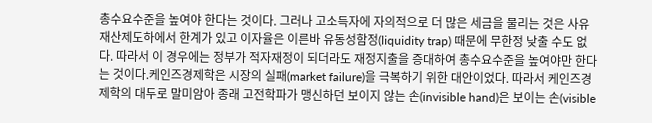총수요수준을 높여야 한다는 것이다. 그러나 고소득자에 자의적으로 더 많은 세금을 물리는 것은 사유재산제도하에서 한계가 있고 이자율은 이른바 유동성함정(liquidity trap) 때문에 무한정 낮출 수도 없다. 따라서 이 경우에는 정부가 적자재정이 되더라도 재정지출을 증대하여 총수요수준을 높여야만 한다는 것이다.케인즈경제학은 시장의 실패(market failure)을 극복하기 위한 대안이었다. 따라서 케인즈경제학의 대두로 말미암아 종래 고전학파가 맹신하던 보이지 않는 손(invisible hand)은 보이는 손(visible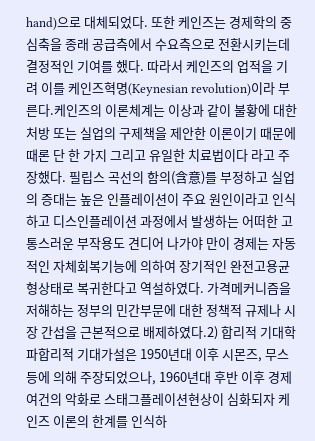hand)으로 대체되었다. 또한 케인즈는 경제학의 중심축을 종래 공급측에서 수요측으로 전환시키는데 결정적인 기여를 했다. 따라서 케인즈의 업적을 기려 이를 케인즈혁명(Keynesian revolution)이라 부른다.케인즈의 이론체계는 이상과 같이 불황에 대한 처방 또는 실업의 구제책을 제안한 이론이기 때문에 때론 단 한 가지 그리고 유일한 치료법이다 라고 주장했다. 필립스 곡선의 함의(含意)를 부정하고 실업의 증대는 높은 인플레이션이 주요 원인이라고 인식하고 디스인플레이션 과정에서 발생하는 어떠한 고통스러운 부작용도 견디어 나가야 만이 경제는 자동적인 자체회복기능에 의하여 장기적인 완전고용균형상태로 복귀한다고 역설하였다. 가격메커니즘을 저해하는 정부의 민간부문에 대한 정책적 규제나 시장 간섭을 근본적으로 배제하였다.2) 합리적 기대학파합리적 기대가설은 1950년대 이후 시몬즈, 무스 등에 의해 주장되었으나, 1960년대 후반 이후 경제여건의 악화로 스태그플레이션현상이 심화되자 케인즈 이론의 한계를 인식하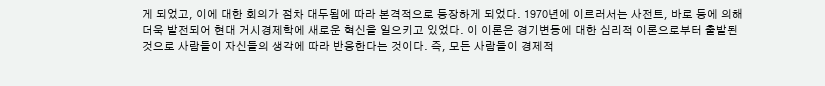게 되었고, 이에 대한 회의가 점차 대두됨에 따라 본격적으로 등장하게 되었다. 1970년에 이르러서는 사전트, 바로 등에 의해 더욱 발전되어 현대 거시경제학에 새로운 혁신을 일으키고 있었다. 이 이론은 경기변동에 대한 심리적 이론으로부터 출발된 것으로 사람들이 자신들의 생각에 따라 반응한다는 것이다. 즉, 모든 사람들이 경제적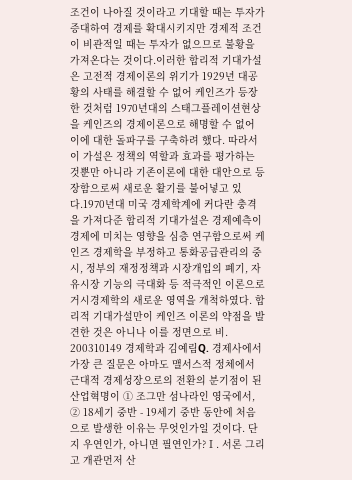조건이 나아질 것이라고 기대할 때는 투자가 증대하여 경제를 확대시키지만 경제적 조건이 비관적일 때는 투자가 없으므로 불황을 가져온다는 것이다.이러한 합리적 기대가설은 고전적 경제이론의 위기가 1929년 대공황의 사태를 해결할 수 없어 케인즈가 등장한 것처럼 1970년대의 스태그플레이션현상을 케인즈의 경제이론으로 해명할 수 없어 이에 대한 돌파구를 구축하려 했다. 따라서 이 가설은 정책의 역할과 효과를 평가하는 것뿐만 아니라 기존이론에 대한 대안으로 등장함으로써 새로운 활기를 불어넣고 있다.1970년대 미국 경제학계에 커다란 충격을 가져다준 합리적 기대가설은 경제예측이 경제에 미치는 영향을 심층 연구함으로써 케인즈 경제학을 부정하고 통화공급관리의 중시, 정부의 재정정책과 시장개입의 폐기, 자유시장 기능의 극대화 등 적극적인 이론으로 거시경제학의 새로운 영역을 개척하였다. 합리적 기대가설만이 케인즈 이론의 약점을 발견한 것은 아니나 이를 정면으로 비.
200310149 경제학과 김예림Q. 경제사에서 가장 큰 질문은 아마도 맬서스적 정체에서 근대적 경제성장으로의 전환의 분기점이 된 산업혁명이 ① 조그만 섬나라인 영국에서, ② 18세기 중반 - 19세기 중반 동안에 처음으로 발생한 이유는 무엇인가일 것이다. 단지 우연인가, 아니면 필연인가?Ⅰ. 서론 그리고 개관먼저 산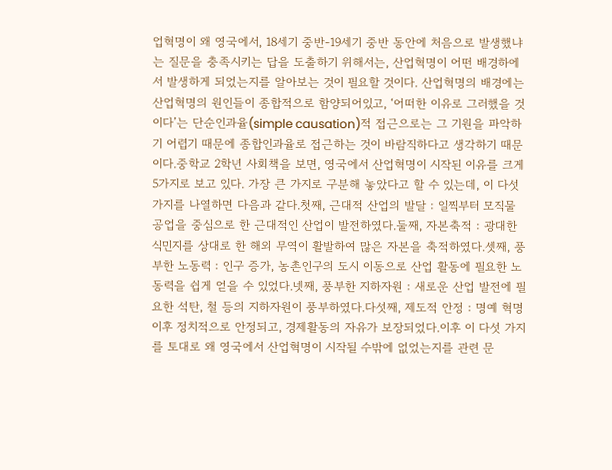업혁명이 왜 영국에서, 18세기 중반-19세기 중반 동안에 처음으로 발생했냐는 질문을 충족시키는 답을 도출하기 위해서는, 산업혁명이 어떤 배경하에서 발생하게 되었는지를 알아보는 것이 필요할 것이다. 산업혁명의 배경에는 산업혁명의 원인들이 종합적으로 함양되어있고, ‘어떠한 이유로 그러했을 것이다’는 단순인과율(simple causation)적 접근으로는 그 기원을 파악하기 어렵기 때문에 종합인과율로 접근하는 것이 바람직하다고 생각하기 때문이다.중학교 2학년 사회책을 보면, 영국에서 산업혁명이 시작된 이유를 크게 5가지로 보고 있다. 가장 큰 가지로 구분해 놓았다고 할 수 있는데, 이 다섯 가지를 나열하면 다음과 같다.첫째, 근대적 산업의 발달 : 일찍부터 모직물 공업을 중심으로 한 근대적인 산업이 발전하였다.둘째, 자본축적 : 광대한 식민지를 상대로 한 해외 무역이 활발하여 많은 자본을 축적하였다.셋째, 풍부한 노동력 : 인구 증가, 농촌인구의 도시 이동으로 산업 활동에 필요한 노동력을 쉽게 얻을 수 있었다.넷째, 풍부한 지하자원 : 새로운 산업 발전에 필요한 석탄, 철 등의 지하자원이 풍부하였다.다섯째, 제도적 안정 : 명예 혁명 이후 정치적으로 안정되고, 경제활동의 자유가 보장되었다.이후 이 다섯 가지를 토대로 왜 영국에서 산업혁명이 시작될 수밖에 없었는지를 관련 문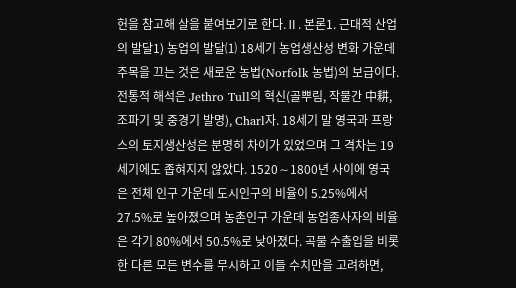헌을 참고해 살을 붙여보기로 한다.Ⅱ. 본론1. 근대적 산업의 발달1) 농업의 발달⑴ 18세기 농업생산성 변화 가운데 주목을 끄는 것은 새로운 농법(Norfolk 농법)의 보급이다. 전통적 해석은 Jethro Tull의 혁신(골뿌림, 작물간 中耕, 조파기 및 중경기 발명), Charl자. 18세기 말 영국과 프랑스의 토지생산성은 분명히 차이가 있었으며 그 격차는 19세기에도 좁혀지지 않았다. 1520∼1800년 사이에 영국은 전체 인구 가운데 도시인구의 비율이 5.25%에서 27.5%로 높아졌으며 농촌인구 가운데 농업종사자의 비율은 각기 80%에서 50.5%로 낮아졌다. 곡물 수출입을 비롯한 다른 모든 변수를 무시하고 이들 수치만을 고려하면,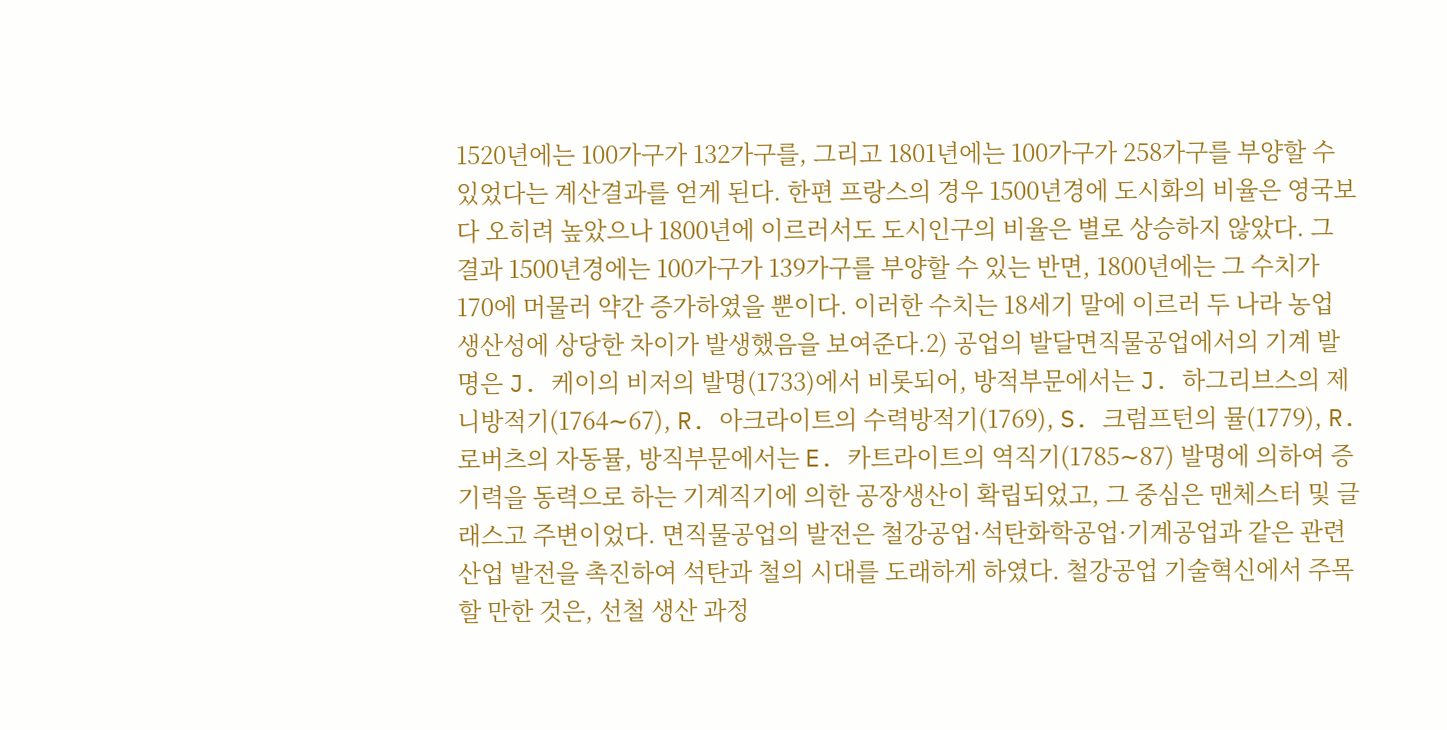1520년에는 100가구가 132가구를, 그리고 1801년에는 100가구가 258가구를 부양할 수 있었다는 계산결과를 얻게 된다. 한편 프랑스의 경우 1500년경에 도시화의 비율은 영국보다 오히려 높았으나 1800년에 이르러서도 도시인구의 비율은 별로 상승하지 않았다. 그 결과 1500년경에는 100가구가 139가구를 부양할 수 있는 반면, 1800년에는 그 수치가 170에 머물러 약간 증가하였을 뿐이다. 이러한 수치는 18세기 말에 이르러 두 나라 농업 생산성에 상당한 차이가 발생했음을 보여준다.2) 공업의 발달면직물공업에서의 기계 발명은 J. 케이의 비저의 발명(1733)에서 비롯되어, 방적부문에서는 J. 하그리브스의 제니방적기(1764∼67), R. 아크라이트의 수력방적기(1769), S. 크럼프턴의 뮬(1779), R. 로버츠의 자동뮬, 방직부문에서는 E. 카트라이트의 역직기(1785∼87) 발명에 의하여 증기력을 동력으로 하는 기계직기에 의한 공장생산이 확립되었고, 그 중심은 맨체스터 및 글래스고 주변이었다. 면직물공업의 발전은 철강공업·석탄화학공업·기계공업과 같은 관련 산업 발전을 촉진하여 석탄과 철의 시대를 도래하게 하였다. 철강공업 기술혁신에서 주목할 만한 것은, 선철 생산 과정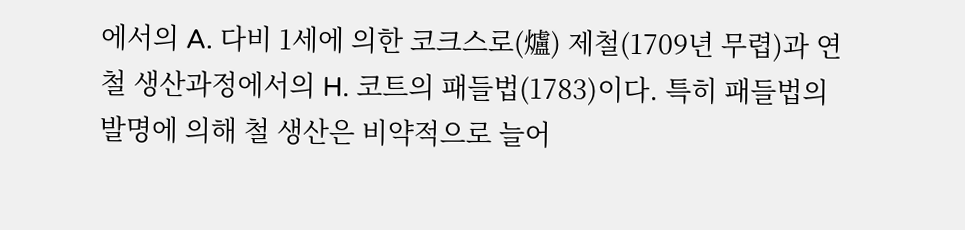에서의 A. 다비 1세에 의한 코크스로(爐) 제철(1709년 무렵)과 연철 생산과정에서의 H. 코트의 패들법(1783)이다. 특히 패들법의 발명에 의해 철 생산은 비약적으로 늘어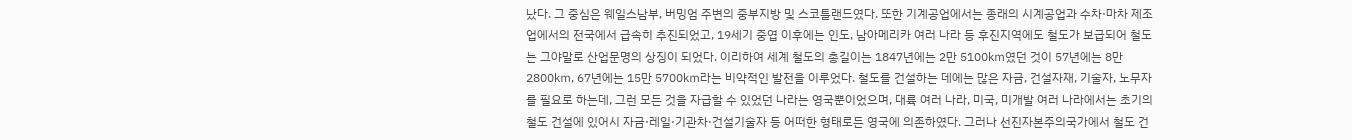났다. 그 중심은 웨일스남부, 버밍엄 주변의 중부지방 및 스코틀랜드였다. 또한 기계공업에서는 종래의 시계공업과 수차·마차 제조업에서의 전국에서 급속히 추진되었고, 19세기 중엽 이후에는 인도, 남아메리카 여러 나라 등 후진지역에도 철도가 보급되어 철도는 그야말로 산업문명의 상징이 되었다. 이리하여 세계 철도의 총길이는 1847년에는 2만 5100㎞였던 것이 57년에는 8만 2800㎞, 67년에는 15만 5700㎞라는 비약적인 발전을 이루었다. 철도를 건설하는 데에는 많은 자금, 건설자재, 기술자, 노무자를 필요로 하는데, 그런 모든 것을 자급할 수 있었던 나라는 영국뿐이었으며, 대륙 여러 나라, 미국, 미개발 여러 나라에서는 초기의 철도 건설에 있어시 자금·레일·기관차·건설기술자 등 어떠한 형태로든 영국에 의존하였다. 그러나 선진자본주의국가에서 철도 건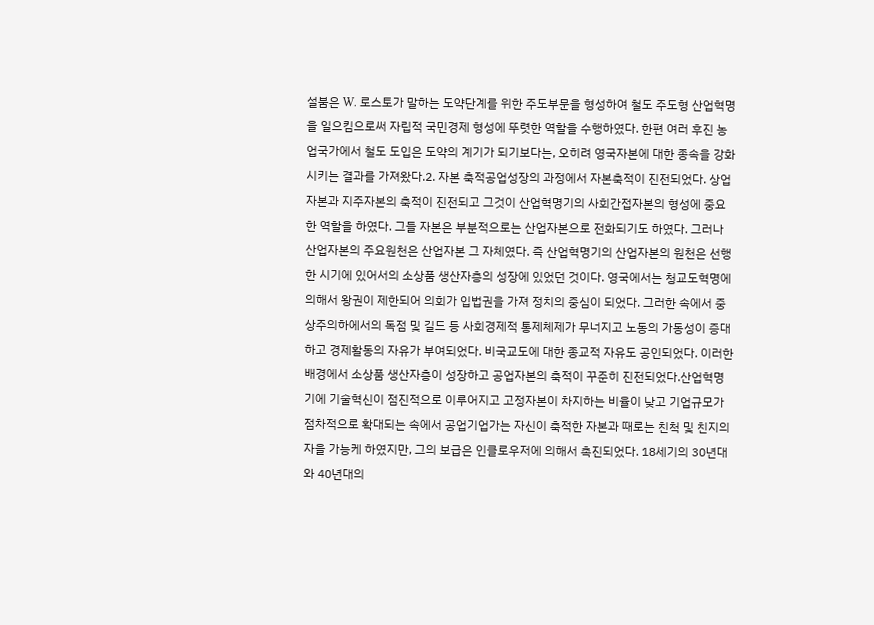설붐은 W. 로스토가 말하는 도약단계를 위한 주도부문을 형성하여 철도 주도형 산업혁명을 일으킴으로써 자립적 국민경제 형성에 뚜렷한 역할을 수행하였다. 한편 여러 후진 농업국가에서 철도 도입은 도약의 계기가 되기보다는, 오히려 영국자본에 대한 종속을 강화시키는 결과를 가져왔다.2. 자본 축적공업성장의 과정에서 자본축적이 진전되었다. 상업자본과 지주자본의 축적이 진전되고 그것이 산업혁명기의 사회간접자본의 형성에 중요한 역할을 하였다. 그들 자본은 부분적으로는 산업자본으로 전화되기도 하였다. 그러나 산업자본의 주요원천은 산업자본 그 자체였다. 즉 산업혁명기의 산업자본의 원천은 선행한 시기에 있어서의 소상품 생산자층의 성장에 있었던 것이다. 영국에서는 청교도혁명에 의해서 왕권이 제한되어 의회가 입법권을 가져 정치의 중심이 되었다. 그러한 속에서 중상주의하에서의 독점 및 길드 등 사회경제적 통제체제가 무너지고 노동의 가동성이 증대하고 경제활동의 자유가 부여되었다. 비국교도에 대한 종교적 자유도 공인되었다. 이러한 배경에서 소상품 생산자층이 성장하고 공업자본의 축적이 꾸준히 진전되었다.산업혁명기에 기술혁신이 점진적으로 이루어지고 고정자본이 차지하는 비율이 낮고 기업규모가 점차적으로 확대되는 속에서 공업기업가는 자신이 축적한 자본과 때로는 친척 및 친지의 자을 가능케 하였지만, 그의 보급은 인클로우저에 의해서 촉진되었다. 18세기의 30년대와 40년대의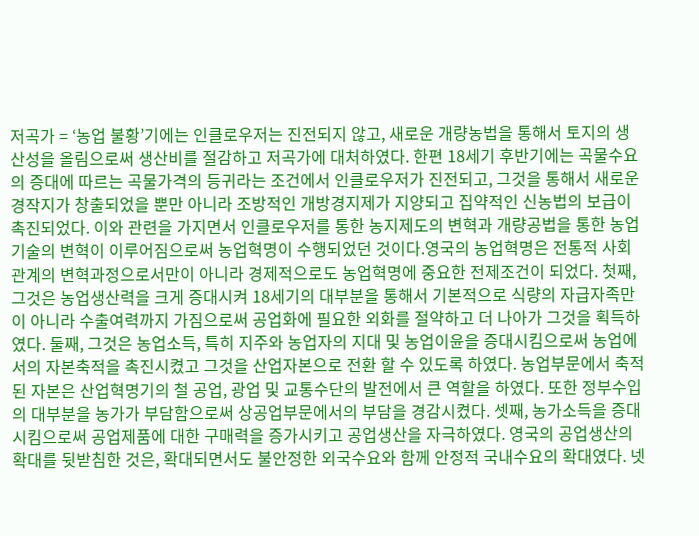저곡가 = ‘농업 불황’기에는 인클로우저는 진전되지 않고, 새로운 개량농법을 통해서 토지의 생산성을 올림으로써 생산비를 절감하고 저곡가에 대처하였다. 한편 18세기 후반기에는 곡물수요의 증대에 따르는 곡물가격의 등귀라는 조건에서 인클로우저가 진전되고, 그것을 통해서 새로운 경작지가 창출되었을 뿐만 아니라 조방적인 개방경지제가 지양되고 집약적인 신농법의 보급이 촉진되었다. 이와 관련을 가지면서 인클로우저를 통한 농지제도의 변혁과 개량공법을 통한 농업기술의 변혁이 이루어짐으로써 농업혁명이 수행되었던 것이다.영국의 농업혁명은 전통적 사회관계의 변혁과정으로서만이 아니라 경제적으로도 농업혁명에 중요한 전제조건이 되었다. 첫째, 그것은 농업생산력을 크게 증대시켜 18세기의 대부분을 통해서 기본적으로 식량의 자급자족만이 아니라 수출여력까지 가짐으로써 공업화에 필요한 외화를 절약하고 더 나아가 그것을 획득하였다. 둘째, 그것은 농업소득, 특히 지주와 농업자의 지대 및 농업이윤을 증대시킴으로써 농업에서의 자본축적을 촉진시켰고 그것을 산업자본으로 전환 할 수 있도록 하였다. 농업부문에서 축적된 자본은 산업혁명기의 철 공업, 광업 및 교통수단의 발전에서 큰 역할을 하였다. 또한 정부수입의 대부분을 농가가 부담함으로써 상공업부문에서의 부담을 경감시켰다. 셋째, 농가소득을 증대시킴으로써 공업제품에 대한 구매력을 증가시키고 공업생산을 자극하였다. 영국의 공업생산의 확대를 뒷받침한 것은, 확대되면서도 불안정한 외국수요와 함께 안정적 국내수요의 확대였다. 넷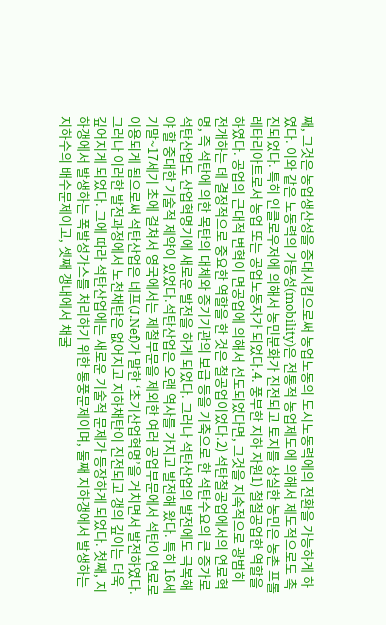째, 그것은 농업생산성을 증대시킴으로써 농업노동의 도시노동력에의 전환을 가능하게 하였다. 이와 같은 노동력의 가동성(mobility)은 전통적 농업제도에 의해서 제도적으로도 촉진되었다. 특히 인클로우저에 의해서 농민분화가 진전되고 토지를 상실한 농민은 농촌 프롤레타리아트로서 농업 또는 공업노동자가 되었다.4. 풍부한 지하 자원1) 철철공업한 역할을 하였다. 공업의 근대적 변혁이 면공업에 의해서 선도되었다면, 그것을 지속적으로 광범히 전개하는 데 결정적으로 중요한 역할을 한 것은 철공업이었다.2) 석탄철공업에서의 연료혁명, 즉 석탄에 의한 목탄의 대체와 증기기관의 보급 등을 기축으로 한 석탄수요의 큰 증가로 석탄산업도 산업혁명기에 새로운 발전을 하게 되었다. 그러나 석탄산업의 발전에도 극복해야 할 중대한 기술적 제약이 있었다.석탄산업은 오랜 역사를 가지고 발전해 왔다. 특히 16세기말~17세기 초에 걸쳐서 영국에서는 제철부문을 제외한 여러 공업부문에서 석탄이 연료로 이용되게 됨으로써 석탄산업은 네프(J.Nef)가 말한 ‘초기산업혁명’을 거치면서 발전하였다. 그러나 이러한 발전과정에서 노천채탄은 없어지고 지하채탄이 진전되고 갱의 깊이는 더욱 깊어지게 되었다. 그에 따라 석탄산업에는 새로운 기술적 문제가 등장하게 되었다. 첫째, 지하갱에서 발생하는 폭발성가스를 처리하기 위한 통풍문제이며, 둘째 지하갱에서 발생하는 지하수의 배수문제이고, 셋째 갱내에서 채굴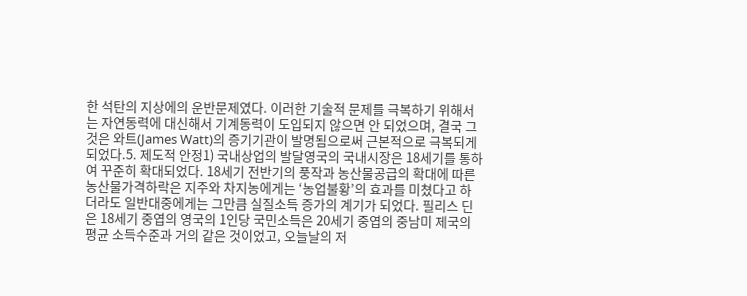한 석탄의 지상에의 운반문제였다. 이러한 기술적 문제를 극복하기 위해서는 자연동력에 대신해서 기계동력이 도입되지 않으면 안 되었으며, 결국 그것은 와트(James Watt)의 증기기관이 발명됨으로써 근본적으로 극복되게 되었다.5. 제도적 안정1) 국내상업의 발달영국의 국내시장은 18세기를 통하여 꾸준히 확대되었다. 18세기 전반기의 풍작과 농산물공급의 확대에 따른 농산물가격하락은 지주와 차지농에게는 ‘농업불황’의 효과를 미쳤다고 하더라도 일반대중에게는 그만큼 실질소득 증가의 계기가 되었다. 필리스 딘은 18세기 중엽의 영국의 1인당 국민소득은 20세기 중엽의 중남미 제국의 평균 소득수준과 거의 같은 것이었고, 오늘날의 저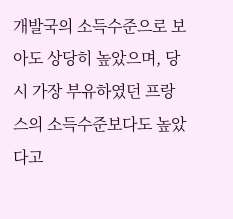개발국의 소득수준으로 보아도 상당히 높았으며, 당시 가장 부유하였던 프랑스의 소득수준보다도 높았다고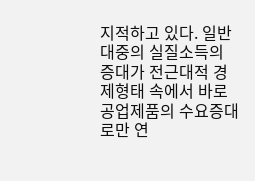지적하고 있다. 일반 대중의 실질소득의 증대가 전근대적 경제형태 속에서 바로 공업제품의 수요증대로만 연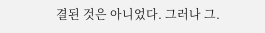결된 것은 아니었다. 그러나 그.